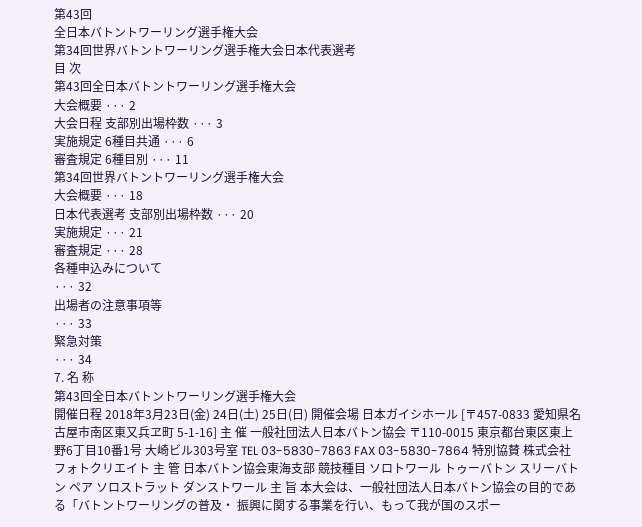第43回
全日本バトントワーリング選手権大会
第34回世界バトントワーリング選手権大会日本代表選考
目 次
第43回全日本バトントワーリング選手権大会
大会概要 ··· 2
大会日程 支部別出場枠数 ··· 3
実施規定 6種目共通 ··· 6
審査規定 6種目別 ··· 11
第34回世界バトントワーリング選手権大会
大会概要 ··· 18
日本代表選考 支部別出場枠数 ··· 20
実施規定 ··· 21
審査規定 ··· 28
各種申込みについて
··· 32
出場者の注意事項等
··· 33
緊急対策
··· 34
7. 名 称
第43回全日本バトントワーリング選手権大会
開催日程 2018年3月23日(金) 24日(土) 25日(日) 開催会場 日本ガイシホール [〒457-0833 愛知県名古屋市南区東又兵ヱ町 5-1-16] 主 催 一般社団法人日本バトン協会 〒110-0015 東京都台東区東上野6丁目10番1号 大崎ビル303号室 TEL 03-5830-7863 FAX 03-5830-7864 特別協賛 株式会社フォトクリエイト 主 管 日本バトン協会東海支部 競技種目 ソロトワール トゥーバトン スリーバトン ペア ソロストラット ダンストワール 主 旨 本大会は、一般社団法人日本バトン協会の目的である「バトントワーリングの普及・ 振興に関する事業を行い、もって我が国のスポー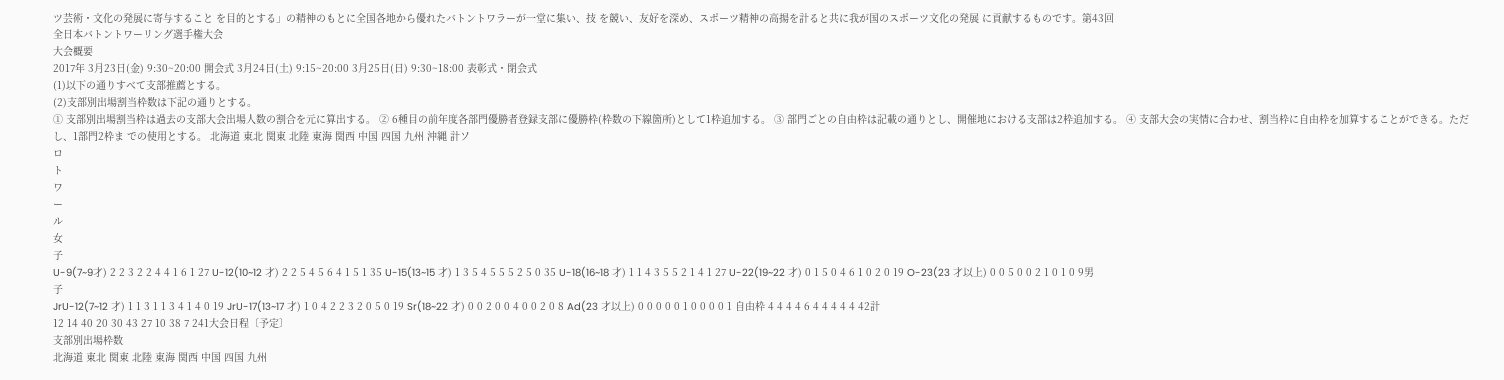ツ芸術・文化の発展に寄与すること を目的とする」の精神のもとに全国各地から優れたバトントワラーが一堂に集い、技 を競い、友好を深め、スポーツ精神の高揚を計ると共に我が国のスポーツ文化の発展 に貢献するものです。第43回
全日本バトントワーリング選手権大会
大会概要
2017年 3月23日(金) 9:30~20:00 開会式 3月24日(土) 9:15~20:00 3月25日(日) 9:30~18:00 表彰式・閉会式
(1)以下の通りすべて支部推薦とする。
(2)支部別出場割当枠数は下記の通りとする。
① 支部別出場割当枠は過去の支部大会出場人数の割合を元に算出する。 ② 6種目の前年度各部門優勝者登録支部に優勝枠(枠数の下線箇所)として1枠追加する。 ③ 部門ごとの自由枠は記載の通りとし、開催地における支部は2枠追加する。 ④ 支部大会の実情に合わせ、割当枠に自由枠を加算することができる。ただし、1部門2枠ま での使用とする。 北海道 東北 関東 北陸 東海 関西 中国 四国 九州 沖縄 計ソ
ロ
ト
ワ
ー
ル
女
子
U-9(7~9才) 2 2 3 2 2 4 4 1 6 1 27 U-12(10~12 才) 2 2 5 4 5 6 4 1 5 1 35 U-15(13~15 才) 1 3 5 4 5 5 5 2 5 0 35 U-18(16~18 才) 1 1 4 3 5 5 2 1 4 1 27 U-22(19~22 才) 0 1 5 0 4 6 1 0 2 0 19 O-23(23 才以上) 0 0 5 0 0 2 1 0 1 0 9男
子
JrU-12(7~12 才) 1 1 3 1 1 3 4 1 4 0 19 JrU-17(13~17 才) 1 0 4 2 2 3 2 0 5 0 19 Sr(18~22 才) 0 0 2 0 0 4 0 0 2 0 8 Ad(23 才以上) 0 0 0 0 0 1 0 0 0 0 1 自由枠 4 4 4 4 6 4 4 4 4 4 42計
12 14 40 20 30 43 27 10 38 7 241大会日程〔予定〕
支部別出場枠数
北海道 東北 関東 北陸 東海 関西 中国 四国 九州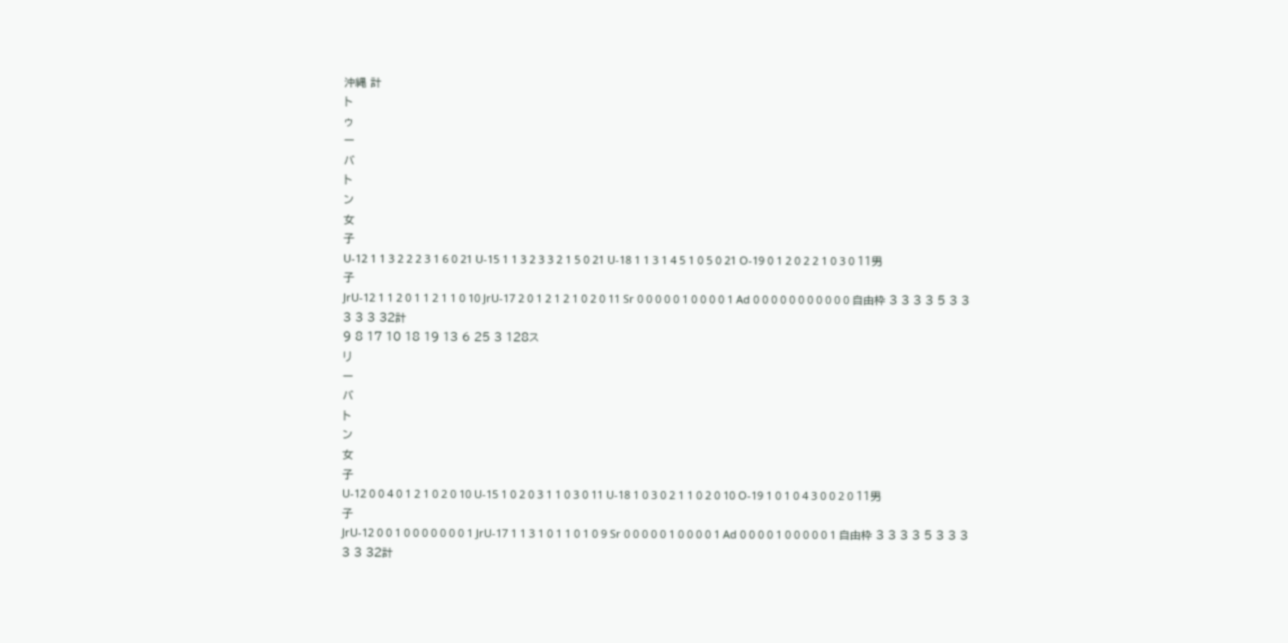沖縄 計
ト
ゥ
ー
バ
ト
ン
女
子
U-12 1 1 3 2 2 2 3 1 6 0 21 U-15 1 1 3 2 3 3 2 1 5 0 21 U-18 1 1 3 1 4 5 1 0 5 0 21 O-19 0 1 2 0 2 2 1 0 3 0 11男
子
JrU-12 1 1 2 0 1 1 2 1 1 0 10 JrU-17 2 0 1 2 1 2 1 0 2 0 11 Sr 0 0 0 0 0 1 0 0 0 0 1 Ad 0 0 0 0 0 0 0 0 0 0 0 自由枠 3 3 3 3 5 3 3 3 3 3 32計
9 8 17 10 18 19 13 6 25 3 128ス
リ
ー
バ
ト
ン
女
子
U-12 0 0 4 0 1 2 1 0 2 0 10 U-15 1 0 2 0 3 1 1 0 3 0 11 U-18 1 0 3 0 2 1 1 0 2 0 10 O-19 1 0 1 0 4 3 0 0 2 0 11男
子
JrU-12 0 0 1 0 0 0 0 0 0 0 1 JrU-17 1 1 3 1 0 1 1 0 1 0 9 Sr 0 0 0 0 0 1 0 0 0 0 1 Ad 0 0 0 0 1 0 0 0 0 0 1 自由枠 3 3 3 3 5 3 3 3 3 3 32計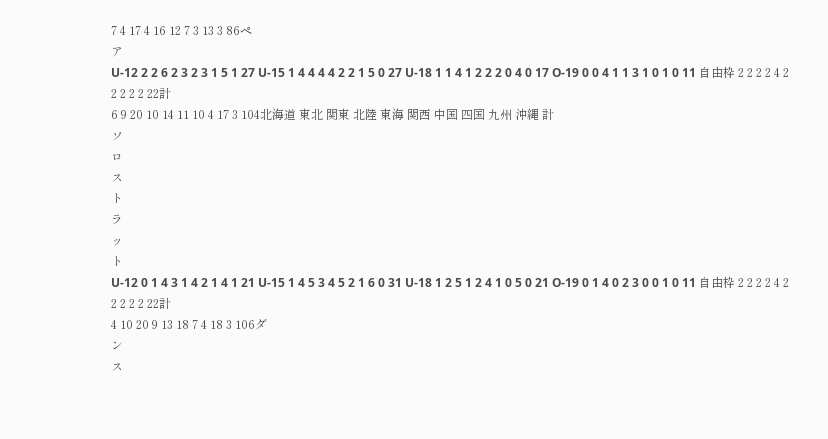7 4 17 4 16 12 7 3 13 3 86ペ
ア
U-12 2 2 6 2 3 2 3 1 5 1 27 U-15 1 4 4 4 4 2 2 1 5 0 27 U-18 1 1 4 1 2 2 2 0 4 0 17 O-19 0 0 4 1 1 3 1 0 1 0 11 自由枠 2 2 2 2 4 2 2 2 2 2 22計
6 9 20 10 14 11 10 4 17 3 104北海道 東北 関東 北陸 東海 関西 中国 四国 九州 沖縄 計
ソ
ロ
ス
ト
ラ
ッ
ト
U-12 0 1 4 3 1 4 2 1 4 1 21 U-15 1 4 5 3 4 5 2 1 6 0 31 U-18 1 2 5 1 2 4 1 0 5 0 21 O-19 0 1 4 0 2 3 0 0 1 0 11 自由枠 2 2 2 2 4 2 2 2 2 2 22計
4 10 20 9 13 18 7 4 18 3 106ダ
ン
ス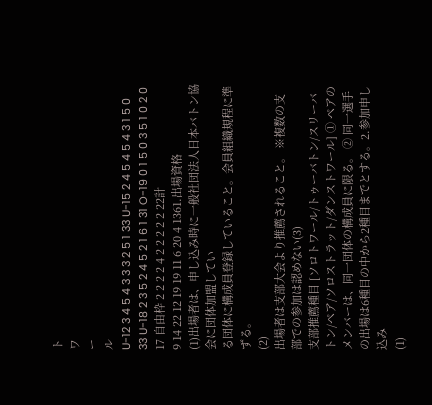ト
ワ
ー
ル
U-12 3 4 5 4 3 3 3 2 5 1 33 U-15 2 4 5 4 5 4 3 1 5 0 33 U-18 2 3 5 2 4 5 2 1 6 1 31 O-19 0 1 5 0 3 5 1 0 2 0 17 自由枠 2 2 2 2 4 2 2 2 2 2 22計
9 14 22 12 19 19 11 6 20 4 1361.出場資格
(1)出場者は、申し込み時に一般社団法人日本バトン協会に団体加盟してい
る団体に構成員登録していること。会員組織規程に準ずる。
(2)
出場者は支部大会より推薦されること。 ※複数の支部での参加は認めない(3)
支部推薦種目 [ソロトワール/トゥーバトン/スリーバトン/ペア/ソロストラット/ダンストワール] ① ペアのメンバーは、同一団体の構成員に限る。 ② 同一選手の出場は6種目の中から2種目までとする。2.参加申し込み
(1)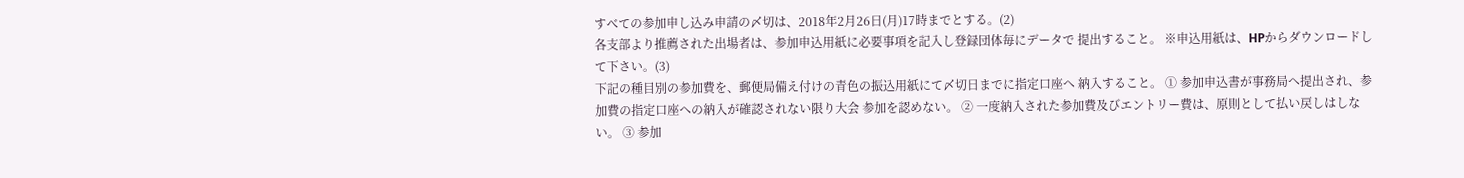すべての参加申し込み申請の〆切は、2018年2月26日(月)17時までとする。(2)
各支部より推薦された出場者は、参加申込用紙に必要事項を記入し登録団体毎にデータで 提出すること。 ※申込用紙は、HPからダウンロードして下さい。(3)
下記の種目別の参加費を、郵便局備え付けの青色の振込用紙にて〆切日までに指定口座へ 納入すること。 ① 参加申込書が事務局へ提出され、参加費の指定口座への納入が確認されない限り大会 参加を認めない。 ② 一度納入された参加費及びエントリー費は、原則として払い戻しはしない。 ③ 参加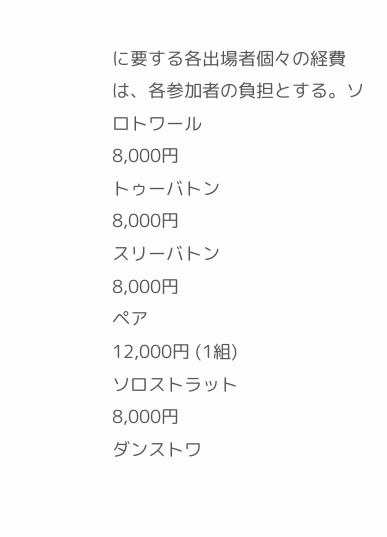に要する各出場者個々の経費は、各参加者の負担とする。ソロトワール
8,000円
トゥーバトン
8,000円
スリーバトン
8,000円
ペア
12,000円 (1組)
ソロストラット
8,000円
ダンストワ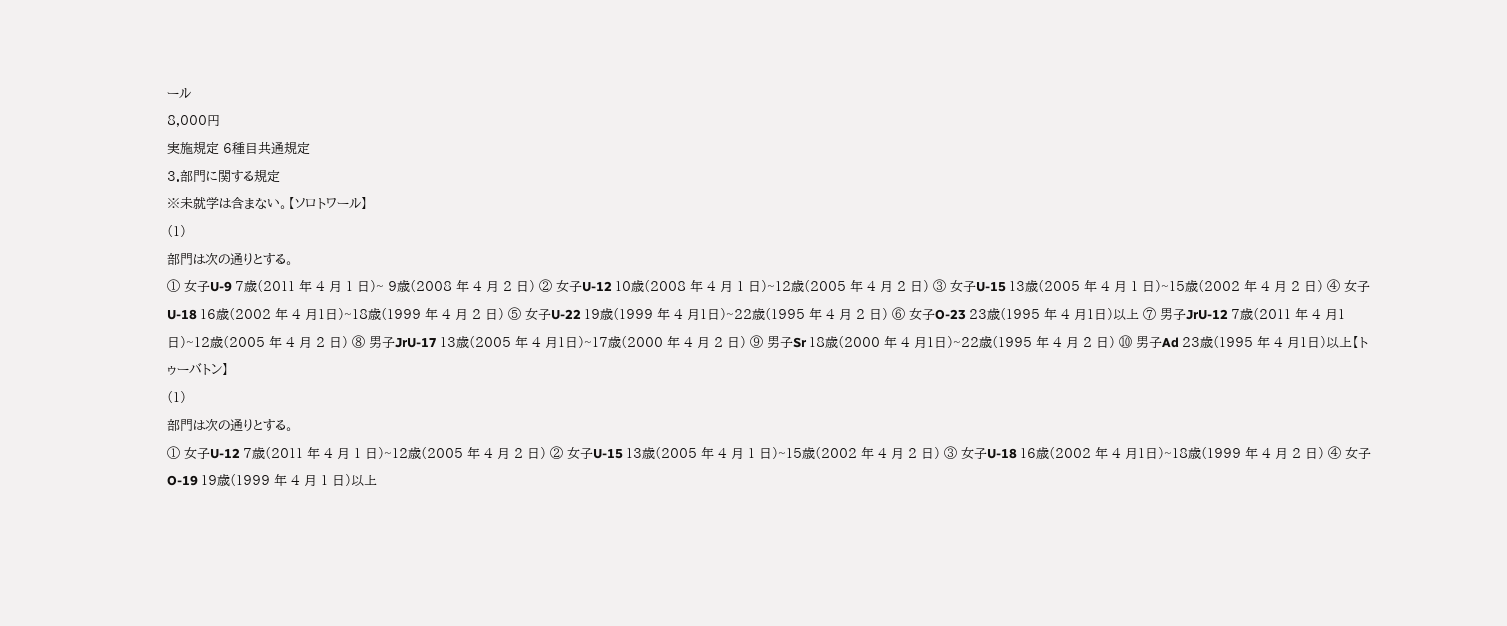ール
8,000円
実施規定 6種目共通規定
3.部門に関する規定
※未就学は含まない。【ソロトワール】
(1)
部門は次の通りとする。
① 女子U-9 7歳(2011 年 4 月 1 日)~ 9歳(2008 年 4 月 2 日) ② 女子U-12 10歳(2008 年 4 月 1 日)~12歳(2005 年 4 月 2 日) ③ 女子U-15 13歳(2005 年 4 月 1 日)~15歳(2002 年 4 月 2 日) ④ 女子U-18 16歳(2002 年 4 月1日)~18歳(1999 年 4 月 2 日) ⑤ 女子U-22 19歳(1999 年 4 月1日)~22歳(1995 年 4 月 2 日) ⑥ 女子O-23 23歳(1995 年 4 月1日)以上 ⑦ 男子JrU-12 7歳(2011 年 4 月1日)~12歳(2005 年 4 月 2 日) ⑧ 男子JrU-17 13歳(2005 年 4 月1日)~17歳(2000 年 4 月 2 日) ⑨ 男子Sr 18歳(2000 年 4 月1日)~22歳(1995 年 4 月 2 日) ⑩ 男子Ad 23歳(1995 年 4 月1日)以上【トゥーバトン】
(1)
部門は次の通りとする。
① 女子U-12 7歳(2011 年 4 月 1 日)~12歳(2005 年 4 月 2 日) ② 女子U-15 13歳(2005 年 4 月 1 日)~15歳(2002 年 4 月 2 日) ③ 女子U-18 16歳(2002 年 4 月1日)~18歳(1999 年 4 月 2 日) ④ 女子O-19 19歳(1999 年 4 月 1 日)以上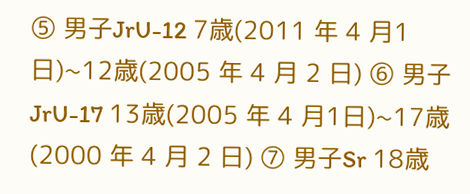⑤ 男子JrU-12 7歳(2011 年 4 月1日)~12歳(2005 年 4 月 2 日) ⑥ 男子JrU-17 13歳(2005 年 4 月1日)~17歳(2000 年 4 月 2 日) ⑦ 男子Sr 18歳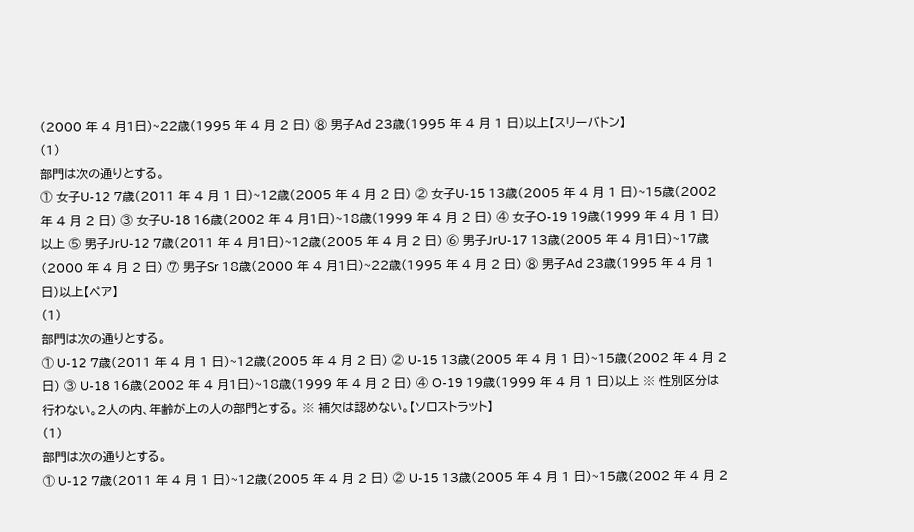(2000 年 4 月1日)~22歳(1995 年 4 月 2 日) ⑧ 男子Ad 23歳(1995 年 4 月 1 日)以上【スリーバトン】
(1)
部門は次の通りとする。
① 女子U-12 7歳(2011 年 4 月 1 日)~12歳(2005 年 4 月 2 日) ② 女子U-15 13歳(2005 年 4 月 1 日)~15歳(2002 年 4 月 2 日) ③ 女子U-18 16歳(2002 年 4 月1日)~18歳(1999 年 4 月 2 日) ④ 女子O-19 19歳(1999 年 4 月 1 日)以上 ⑤ 男子JrU-12 7歳(2011 年 4 月1日)~12歳(2005 年 4 月 2 日) ⑥ 男子JrU-17 13歳(2005 年 4 月1日)~17歳(2000 年 4 月 2 日) ⑦ 男子Sr 18歳(2000 年 4 月1日)~22歳(1995 年 4 月 2 日) ⑧ 男子Ad 23歳(1995 年 4 月 1 日)以上【ペア】
(1)
部門は次の通りとする。
① U-12 7歳(2011 年 4 月 1 日)~12歳(2005 年 4 月 2 日) ② U-15 13歳(2005 年 4 月 1 日)~15歳(2002 年 4 月 2 日) ③ U-18 16歳(2002 年 4 月1日)~18歳(1999 年 4 月 2 日) ④ O-19 19歳(1999 年 4 月 1 日)以上 ※ 性別区分は行わない。2人の内、年齢が上の人の部門とする。 ※ 補欠は認めない。【ソロストラット】
(1)
部門は次の通りとする。
① U-12 7歳(2011 年 4 月 1 日)~12歳(2005 年 4 月 2 日) ② U-15 13歳(2005 年 4 月 1 日)~15歳(2002 年 4 月 2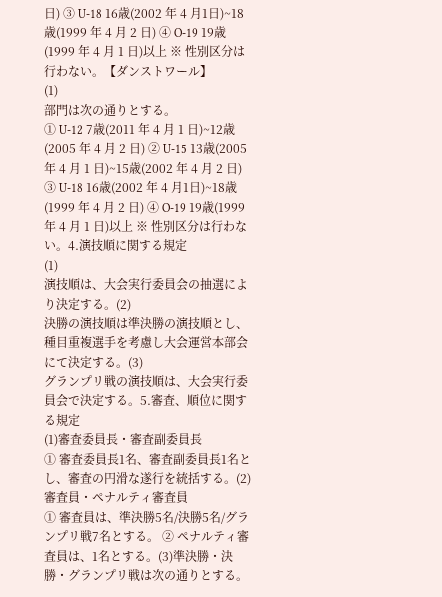日) ③ U-18 16歳(2002 年 4 月1日)~18歳(1999 年 4 月 2 日) ④ O-19 19歳(1999 年 4 月 1 日)以上 ※ 性別区分は行わない。【ダンストワール】
(1)
部門は次の通りとする。
① U-12 7歳(2011 年 4 月 1 日)~12歳(2005 年 4 月 2 日) ② U-15 13歳(2005 年 4 月 1 日)~15歳(2002 年 4 月 2 日) ③ U-18 16歳(2002 年 4 月1日)~18歳(1999 年 4 月 2 日) ④ O-19 19歳(1999 年 4 月 1 日)以上 ※ 性別区分は行わない。4.演技順に関する規定
(1)
演技順は、大会実行委員会の抽選により決定する。(2)
決勝の演技順は準決勝の演技順とし、種目重複選手を考慮し大会運営本部会にて決定する。(3)
グランプリ戦の演技順は、大会実行委員会で決定する。5.審査、順位に関する規定
(1)審査委員長・審査副委員長
① 審査委員長1名、審査副委員長1名とし、審査の円滑な遂行を統括する。(2)審査員・ペナルティ審査員
① 審査員は、準決勝5名/決勝5名/グランプリ戦7名とする。 ② ペナルティ審査員は、1名とする。(3)準決勝・決勝・グランプリ戦は次の通りとする。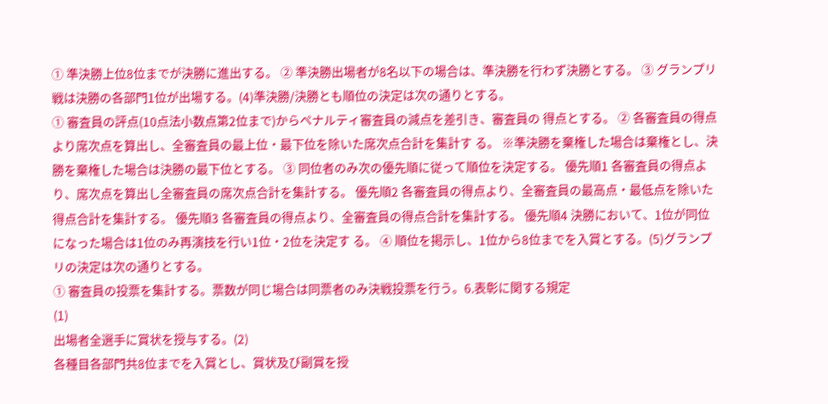① 準決勝上位8位までが決勝に進出する。 ② 準決勝出場者が8名以下の場合は、準決勝を行わず決勝とする。 ③ グランプリ戦は決勝の各部門1位が出場する。(4)準決勝/決勝とも順位の決定は次の通りとする。
① 審査員の評点(10点法小数点第2位まで)からペナルティ審査員の減点を差引き、審査員の 得点とする。 ② 各審査員の得点より席次点を算出し、全審査員の最上位・最下位を除いた席次点合計を集計す る。 ※準決勝を棄権した場合は棄権とし、決勝を棄権した場合は決勝の最下位とする。 ③ 同位者のみ次の優先順に従って順位を決定する。 優先順1 各審査員の得点より、席次点を算出し全審査員の席次点合計を集計する。 優先順2 各審査員の得点より、全審査員の最高点・最低点を除いた得点合計を集計する。 優先順3 各審査員の得点より、全審査員の得点合計を集計する。 優先順4 決勝において、1位が同位になった場合は1位のみ再演技を行い1位・2位を決定す る。 ④ 順位を掲示し、1位から8位までを入賞とする。(5)グランプリの決定は次の通りとする。
① 審査員の投票を集計する。票数が同じ場合は同票者のみ決戦投票を行う。6.表彰に関する規定
(1)
出場者全選手に賞状を授与する。(2)
各種目各部門共8位までを入賞とし、賞状及び副賞を授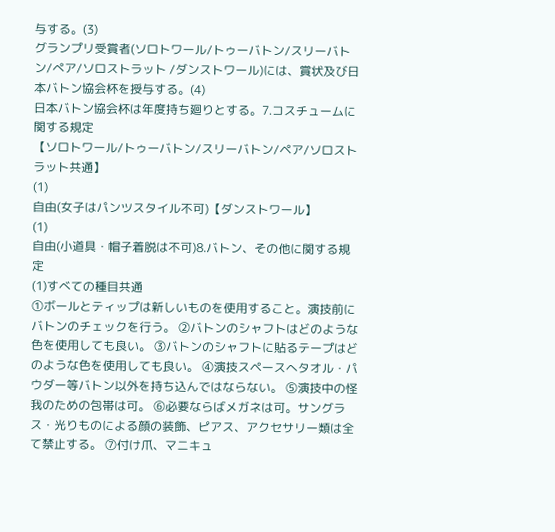与する。(3)
グランプリ受賞者(ソロトワール/トゥーバトン/スリーバトン/ぺア/ソロストラット /ダンストワール)には、賞状及び日本バトン協会杯を授与する。(4)
日本バトン協会杯は年度持ち廻りとする。7.コスチュームに関する規定
【ソロトワール/トゥーバトン/スリーバトン/ペア/ソロストラット共通】
(1)
自由(女子はパンツスタイル不可)【ダンストワール】
(1)
自由(小道具・帽子着脱は不可)8.バトン、その他に関する規定
(1)すべての種目共通
①ボールとティップは新しいものを使用すること。演技前にバトンのチェックを行う。 ②バトンのシャフトはどのような色を使用しても良い。 ③バトンのシャフトに貼るテープはどのような色を使用しても良い。 ④演技スペースへタオル・パウダー等バトン以外を持ち込んではならない。 ⑤演技中の怪我のための包帯は可。 ⑥必要ならばメガネは可。サングラス・光りものによる顔の装飾、ピアス、アクセサリー類は全 て禁止する。 ⑦付け爪、マニキュ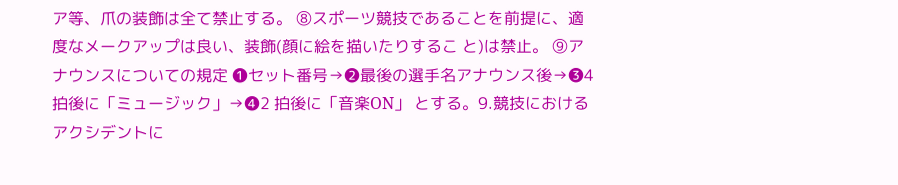ア等、爪の装飾は全て禁止する。 ⑧スポーツ競技であることを前提に、適度なメークアップは良い、装飾(顔に絵を描いたりするこ と)は禁止。 ⑨アナウンスについての規定 ❶セット番号→❷最後の選手名アナウンス後→❸4 拍後に「ミュージック」→❹2 拍後に「音楽ON」 とする。9.競技におけるアクシデントに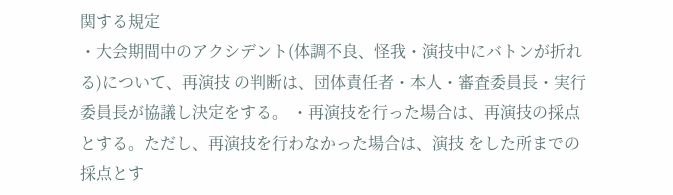関する規定
・大会期間中のアクシデント(体調不良、怪我・演技中にバトンが折れる)について、再演技 の判断は、団体責任者・本人・審査委員長・実行委員長が協議し決定をする。 ・再演技を行った場合は、再演技の採点とする。ただし、再演技を行わなかった場合は、演技 をした所までの採点とす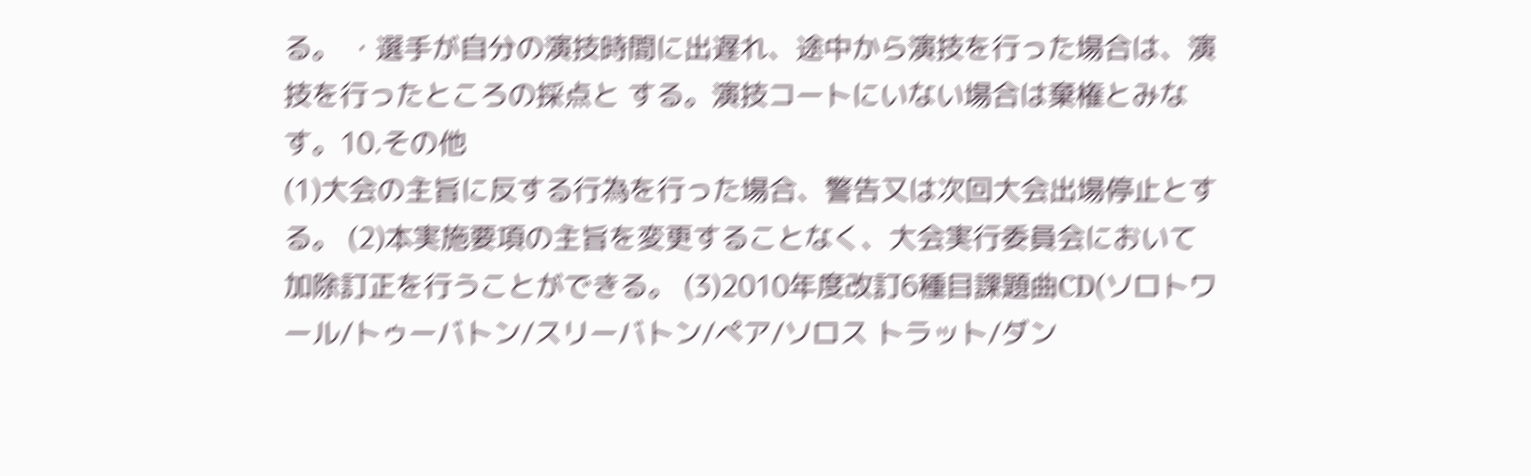る。 ・選手が自分の演技時間に出遅れ、途中から演技を行った場合は、演技を行ったところの採点と する。演技コートにいない場合は棄権とみなす。10.その他
(1)大会の主旨に反する行為を行った場合、警告又は次回大会出場停止とする。 (2)本実施要項の主旨を変更することなく、大会実行委員会において加除訂正を行うことができる。 (3)2010年度改訂6種目課題曲CD(ソロトワール/トゥーバトン/スリーバトン/ぺア/ソロス トラット/ダン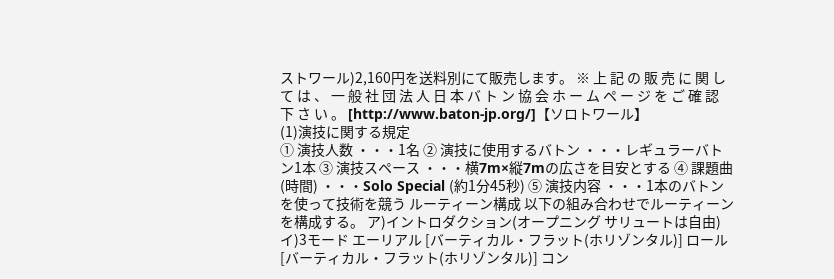ストワール)2,160円を送料別にて販売します。 ※ 上 記 の 販 売 に 関 し て は 、 一 般 社 団 法 人 日 本 バ ト ン 協 会 ホ ー ム ペ ー ジ を ご 確 認 下 さ い 。 [http://www.baton-jp.org/]【ソロトワール】
(1)演技に関する規定
① 演技人数 ・・・1名 ② 演技に使用するバトン ・・・レギュラーバトン1本 ③ 演技スペース ・・・横7m×縦7mの広さを目安とする ④ 課題曲(時間) ・・・Solo Special (約1分45秒) ⑤ 演技内容 ・・・1本のバトンを使って技術を競う ルーティーン構成 以下の組み合わせでルーティーンを構成する。 ア)イントロダクション(オープニング サリュートは自由) イ)3モード エーリアル [バーティカル・フラット(ホリゾンタル)] ロール [バーティカル・フラット(ホリゾンタル)] コン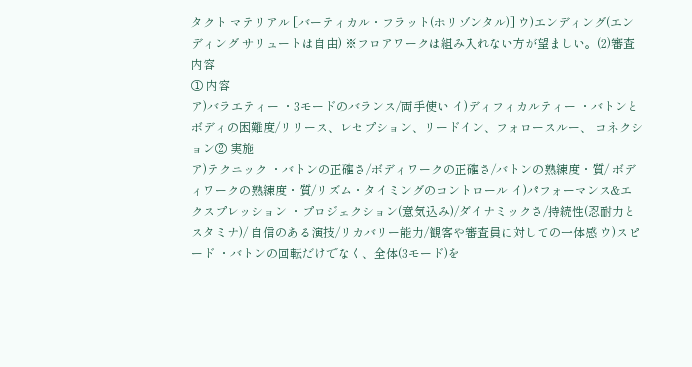タクト マテリアル [バーティカル・フラット(ホリゾンタル)] ウ)エンディング(エンディング サリュートは自由) ※フロアワークは組み入れない方が望ましい。(2)審査内容
① 内容
ア)バラエティー ・3モードのバランス/両手使い イ)ディフィカルティー ・バトンとボディの困難度/リリース、レセプション、リードイン、フォロースルー、 コネクション② 実施
ア)テクニック ・バトンの正確さ/ボディワークの正確さ/バトンの熟練度・質/ ボディワークの熟練度・質/リズム・タイミングのコントロール イ)パフォーマンス&エクスプレッション ・プロジェクション(意気込み)/ダイナミックさ/持続性(忍耐力とスタミナ)/ 自信のある演技/リカバリー能力/観客や審査員に対しての一体感 ウ)スピード ・バトンの回転だけでなく、全体(3モード)を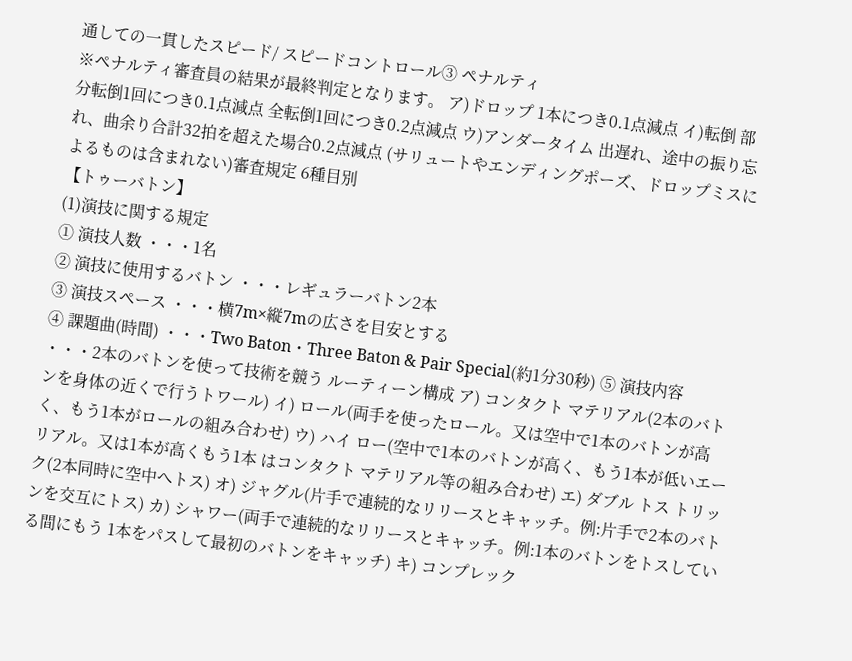通しての一貫したスピード/ スピードコントロール③ ペナルティ
※ペナルティ審査員の結果が最終判定となります。 ア)ドロップ 1本につき0.1点減点 イ)転倒 部分転倒1回につき0.1点減点 全転倒1回につき0.2点減点 ウ)アンダータイム 出遅れ、途中の振り忘れ、曲余り合計32拍を超えた場合0.2点減点 (サリュートやエンディングポーズ、ドロップミスによるものは含まれない)審査規定 6種目別
【トゥーバトン】
(1)演技に関する規定
① 演技人数 ・・・1名
② 演技に使用するバトン ・・・レギュラーバトン2本
③ 演技スペース ・・・横7m×縦7mの広さを目安とする
④ 課題曲(時間) ・・・Two Baton・Three Baton & Pair Special(約1分30秒) ⑤ 演技内容 ・・・2本のバトンを使って技術を競う ルーティーン構成 ア) コンタクト マテリアル(2本のバトンを身体の近くで行うトワール) イ) ロール(両手を使ったロール。又は空中で1本のバトンが高く、もう1本がロールの組み合わせ) ウ) ハイ ロー(空中で1本のバトンが高く、もう1本が低いエーリアル。又は1本が高くもう1本 はコンタクト マテリアル等の組み合わせ) エ) ダブル トス トリック(2本同時に空中へトス) オ) ジャグル(片手で連続的なリリースとキャッチ。例:片手で2本のバトンを交互にトス) カ) シャワー(両手で連続的なリリースとキャッチ。例:1本のバトンをトスしている間にもう 1本をパスして最初のバトンをキャッチ) キ) コンプレック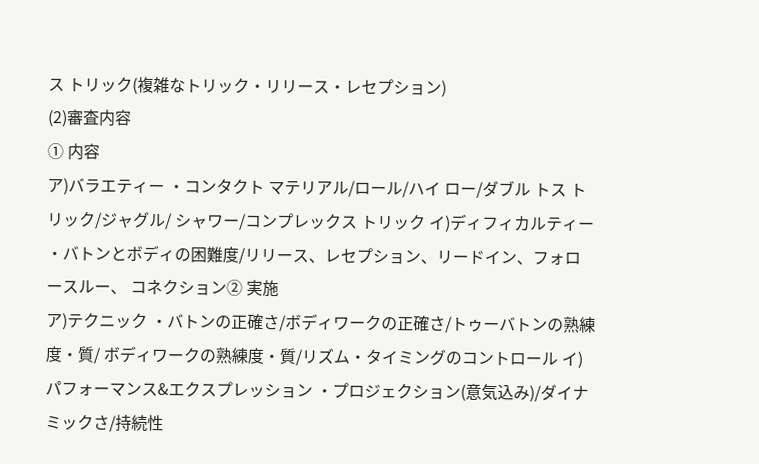ス トリック(複雑なトリック・リリース・レセプション)
(2)審査内容
① 内容
ア)バラエティー ・コンタクト マテリアル/ロール/ハイ ロー/ダブル トス トリック/ジャグル/ シャワー/コンプレックス トリック イ)ディフィカルティー ・バトンとボディの困難度/リリース、レセプション、リードイン、フォロースルー、 コネクション② 実施
ア)テクニック ・バトンの正確さ/ボディワークの正確さ/トゥーバトンの熟練度・質/ ボディワークの熟練度・質/リズム・タイミングのコントロール イ)パフォーマンス&エクスプレッション ・プロジェクション(意気込み)/ダイナミックさ/持続性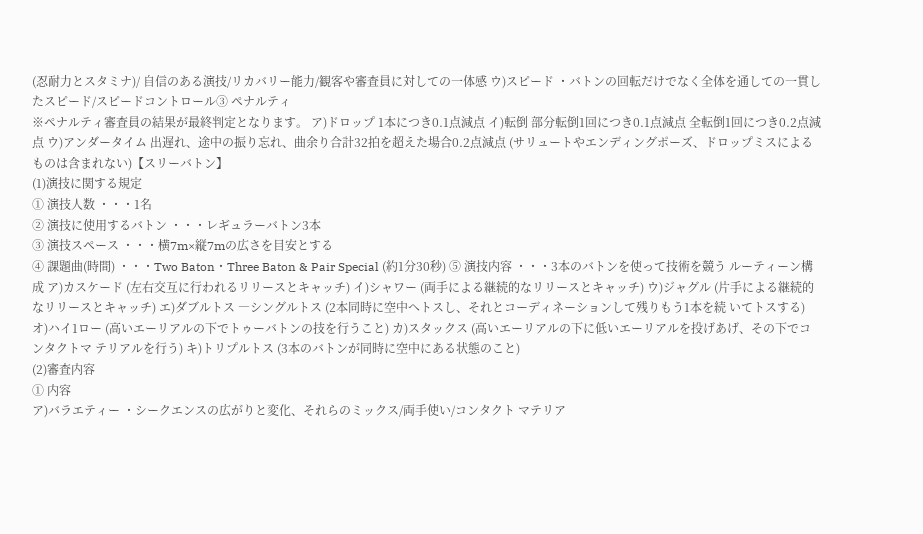(忍耐力とスタミナ)/ 自信のある演技/リカバリー能力/観客や審査員に対しての一体感 ウ)スピード ・バトンの回転だけでなく全体を通しての一貫したスピード/スピードコントロール③ ペナルティ
※ペナルティ審査員の結果が最終判定となります。 ア)ドロップ 1本につき0.1点減点 イ)転倒 部分転倒1回につき0.1点減点 全転倒1回につき0.2点減点 ウ)アンダータイム 出遅れ、途中の振り忘れ、曲余り合計32拍を超えた場合0.2点減点 (サリュートやエンディングポーズ、ドロップミスによるものは含まれない)【スリーバトン】
(1)演技に関する規定
① 演技人数 ・・・1名
② 演技に使用するバトン ・・・レギュラーバトン3本
③ 演技スペース ・・・横7m×縦7mの広さを目安とする
④ 課題曲(時間) ・・・Two Baton・Three Baton & Pair Special (約1分30秒) ⑤ 演技内容 ・・・3本のバトンを使って技術を競う ルーティーン構成 ア)カスケード (左右交互に行われるリリースとキャッチ) イ)シャワー (両手による継続的なリリースとキャッチ) ウ)ジャグル (片手による継続的なリリースとキャッチ) エ)ダブルトス ―シングルトス (2本同時に空中へトスし、それとコーディネーションして残りもう1本を続 いてトスする) オ)ハイ1ロー (高いエーリアルの下でトゥーバトンの技を行うこと) カ)スタックス (高いエーリアルの下に低いエーリアルを投げあげ、その下でコンタクトマ テリアルを行う) キ)トリプルトス (3本のバトンが同時に空中にある状態のこと)
(2)審査内容
① 内容
ア)バラエティー ・シークエンスの広がりと変化、それらのミックス/両手使い/コンタクト マテリア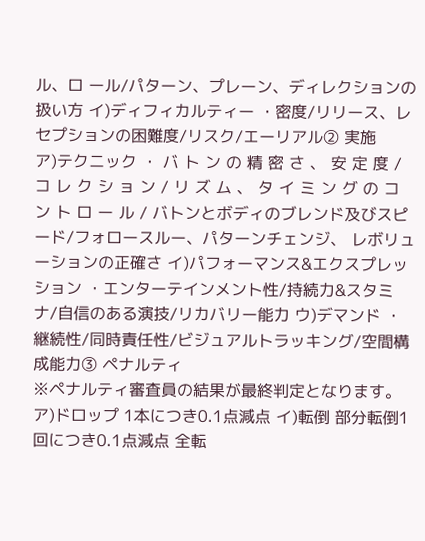ル、ロ ール/パターン、プレーン、ディレクションの扱い方 イ)ディフィカルティー ・密度/リリース、レセプションの困難度/リスク/エーリアル② 実施
ア)テクニック ・ バ ト ン の 精 密 さ 、 安 定 度 / コ レ ク シ ョ ン / リ ズ ム 、 タ イ ミ ン グ の コ ン ト ロ ー ル / バトンとボディのブレンド及びスピード/フォロースルー、パターンチェンジ、 レボリューションの正確さ イ)パフォーマンス&エクスプレッション ・エンターテインメント性/持続力&スタミナ/自信のある演技/リカバリー能力 ウ)デマンド ・継続性/同時責任性/ビジュアルトラッキング/空間構成能力③ ペナルティ
※ペナルティ審査員の結果が最終判定となります。 ア)ドロップ 1本につき0.1点減点 イ)転倒 部分転倒1回につき0.1点減点 全転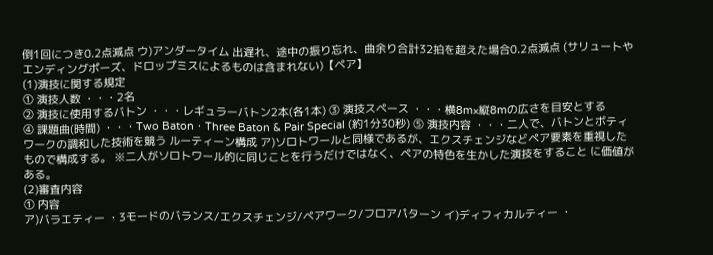倒1回につき0.2点減点 ウ)アンダータイム 出遅れ、途中の振り忘れ、曲余り合計32拍を超えた場合0.2点減点 (サリュートやエンディングポーズ、ドロップミスによるものは含まれない)【ペア】
(1)演技に関する規定
① 演技人数 ・・・2名
② 演技に使用するバトン ・・・レギュラーバトン2本(各1本) ③ 演技スペース ・・・横8m×縦8mの広さを目安とする
④ 課題曲(時間) ・・・Two Baton・Three Baton & Pair Special (約1分30秒) ⑤ 演技内容 ・・・二人で、バトンとボティワークの調和した技術を競う ルーティーン構成 ア)ソロトワールと同様であるが、エクスチェンジなどペア要素を重視したもので構成する。 ※二人がソロトワール的に同じことを行うだけではなく、ペアの特色を生かした演技をすること に価値がある。
(2)審査内容
① 内容
ア)バラエティー ・3モードのバランス/エクスチェンジ/ペアワーク/フロアパターン イ)ディフィカルティー ・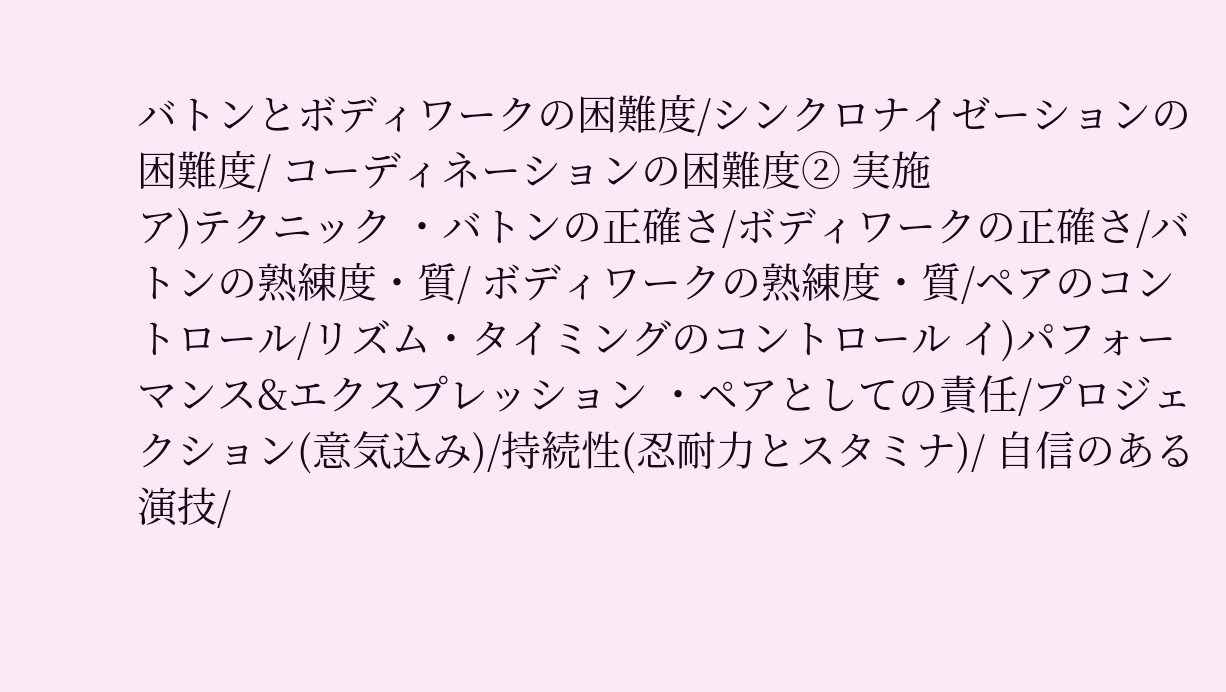バトンとボディワークの困難度/シンクロナイゼーションの困難度/ コーディネーションの困難度② 実施
ア)テクニック ・バトンの正確さ/ボディワークの正確さ/バトンの熟練度・質/ ボディワークの熟練度・質/ペアのコントロール/リズム・タイミングのコントロール イ)パフォーマンス&エクスプレッション ・ペアとしての責任/プロジェクション(意気込み)/持続性(忍耐力とスタミナ)/ 自信のある演技/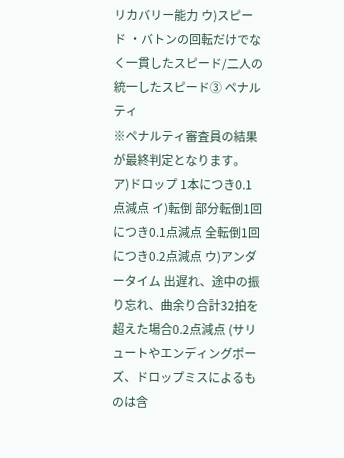リカバリー能力 ウ)スピード ・バトンの回転だけでなく一貫したスピード/二人の統一したスピード③ ペナルティ
※ペナルティ審査員の結果が最終判定となります。 ア)ドロップ 1本につき0.1点減点 イ)転倒 部分転倒1回につき0.1点減点 全転倒1回につき0.2点減点 ウ)アンダータイム 出遅れ、途中の振り忘れ、曲余り合計32拍を超えた場合0.2点減点 (サリュートやエンディングポーズ、ドロップミスによるものは含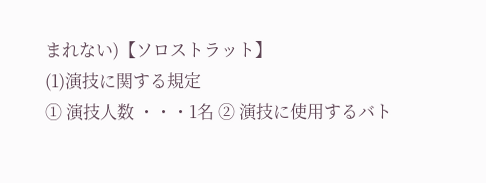まれない)【ソロストラット】
(1)演技に関する規定
① 演技人数 ・・・1名 ② 演技に使用するバト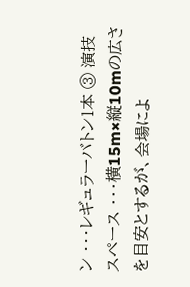ン ・・・レギュラーバトン1本 ③ 演技スペース ・・・横15m×縦10mの広さを目安とするが、会場によ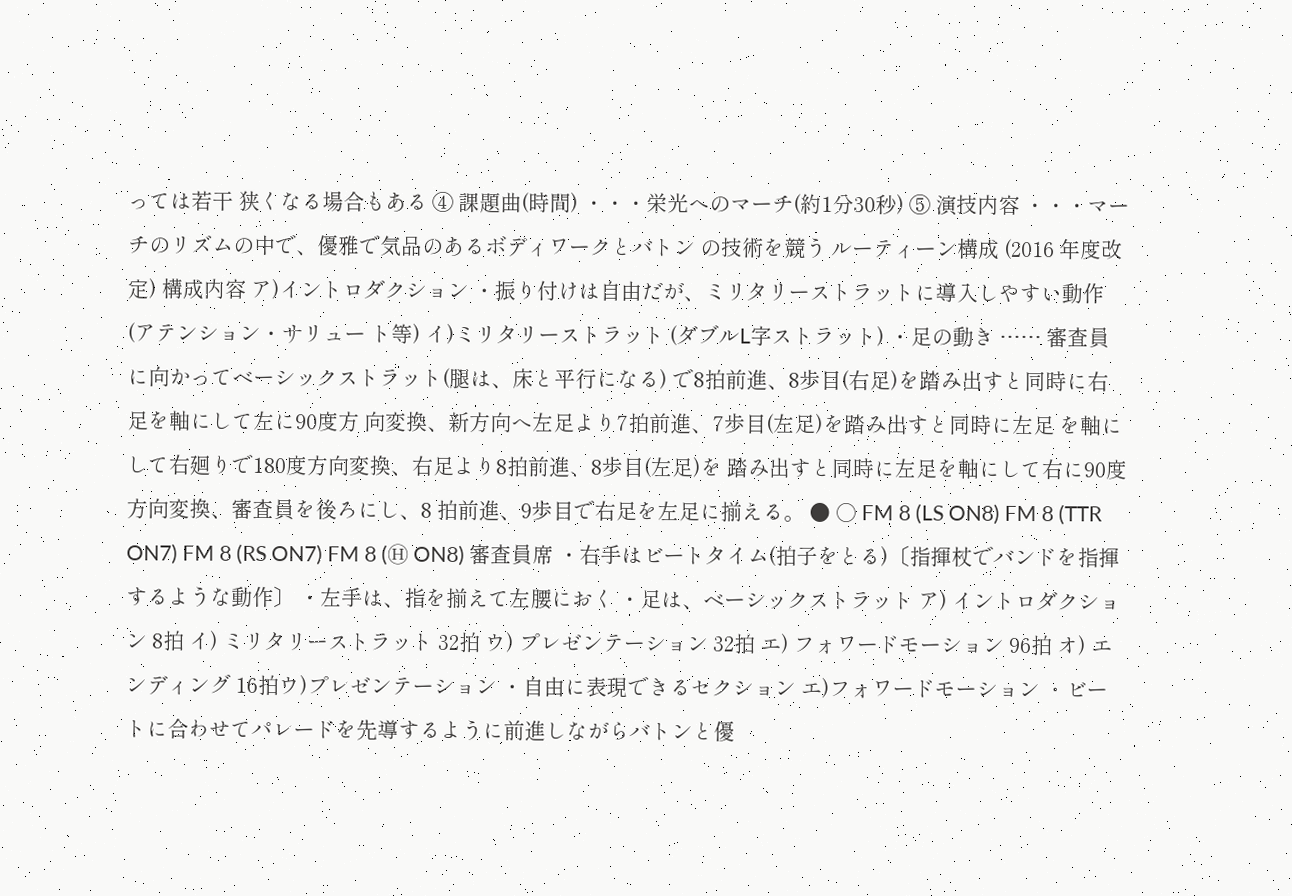っては若干 狭くなる場合もある ④ 課題曲(時間) ・・・栄光へのマーチ(約1分30秒) ⑤ 演技内容 ・・・マーチのリズムの中で、優雅で気品のあるボディワークとバトン の技術を競う ルーティーン構成 (2016 年度改定) 構成内容 ア)イントロダクション ・振り付けは自由だが、ミリタリーストラットに導入しやすい動作 (アテンション・サリュー ト等) イ)ミリタリーストラット (ダブルL字ストラット) ・足の動き …… 審査員に向かってベーシックストラット(腿は、床と平行になる) で8拍前進、8歩目(右足)を踏み出すと同時に右足を軸にして左に90度方 向変換、新方向へ左足より7拍前進、7歩目(左足)を踏み出すと同時に左足 を軸にして右廻りで180度方向変換、右足より8拍前進、8歩目(左足)を 踏み出すと同時に左足を軸にして右に90度方向変換、審査員を後ろにし、8 拍前進、9歩目で右足を左足に揃える。 ● ○ FM 8 (LS ON8) FM 8 (TTR ON7) FM 8 (RS ON7) FM 8 (Ⓗ ON8) 審査員席 ・右手はビートタイム(拍子をとる)〔指揮杖でバンドを指揮するような動作〕 ・左手は、指を揃えて左腰におく ・足は、ベーシックストラット ア) イントロダクション 8拍 イ) ミリタリーストラット 32拍 ウ) プレゼンテーション 32拍 エ) フォワードモーション 96拍 オ) エンディング 16拍ウ)プレゼンテーション ・自由に表現できるセクション エ)フォワードモーション ・ビートに合わせてパレードを先導するように前進しながらバトンと優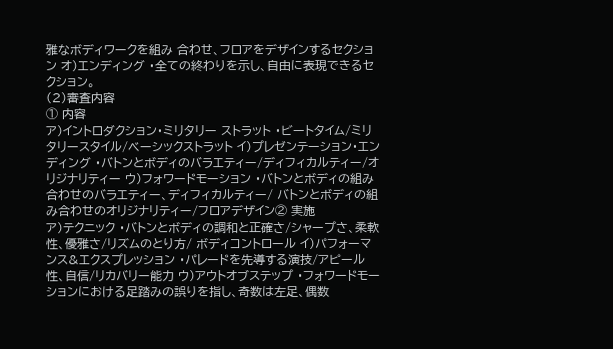雅なボディワークを組み 合わせ、フロアをデザインするセクション オ)エンディング ・全ての終わりを示し、自由に表現できるセクション。
(2)審査内容
① 内容
ア)イントロダクション・ミリタリー ストラット ・ビートタイム/ミリタリースタイル/ベーシックストラット イ)プレゼンテーション・エンディング ・バトンとボディのバラエティー/ディフィカルティー/オリジナリティー ウ)フォワードモーション ・バトンとボディの組み合わせのバラエティー、ディフィカルティー/ バトンとボディの組み合わせのオリジナリティー/フロアデザイン② 実施
ア)テクニック ・バトンとボディの調和と正確さ/シャープさ、柔軟性、優雅さ/リズムのとり方/ ボディコントロール イ)パフォーマンス&エクスプレッション ・パレードを先導する演技/アピール性、自信/リカバリー能力 ウ)アウトオブステップ ・フォワードモーションにおける足踏みの誤りを指し、奇数は左足、偶数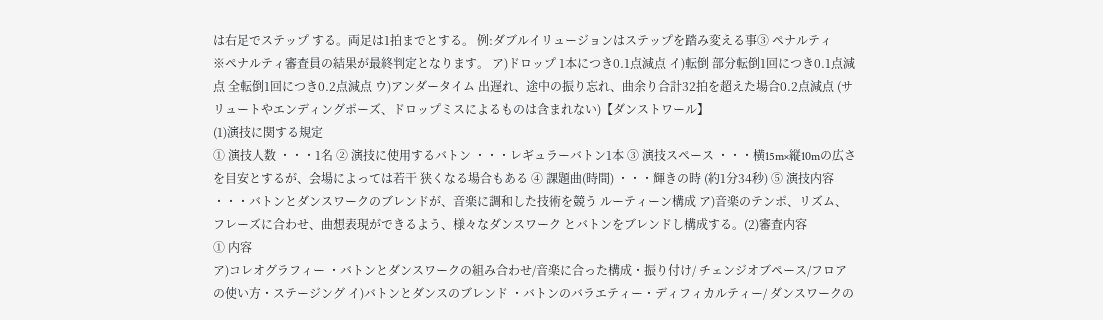は右足でステップ する。両足は1拍までとする。 例:ダブルイリュージョンはステップを踏み変える事③ ペナルティ
※ペナルティ審査員の結果が最終判定となります。 ア)ドロップ 1本につき0.1点減点 イ)転倒 部分転倒1回につき0.1点減点 全転倒1回につき0.2点減点 ウ)アンダータイム 出遅れ、途中の振り忘れ、曲余り合計32拍を超えた場合0.2点減点 (サリュートやエンディングポーズ、ドロップミスによるものは含まれない)【ダンストワール】
(1)演技に関する規定
① 演技人数 ・・・1名 ② 演技に使用するバトン ・・・レギュラーバトン1本 ③ 演技スペース ・・・横15m×縦10mの広さを目安とするが、会場によっては若干 狭くなる場合もある ④ 課題曲(時間) ・・・輝きの時 (約1分34秒) ⑤ 演技内容 ・・・バトンとダンスワークのブレンドが、音楽に調和した技術を競う ルーティーン構成 ア)音楽のテンポ、リズム、フレーズに合わせ、曲想表現ができるよう、様々なダンスワーク とバトンをブレンドし構成する。(2)審査内容
① 内容
ア)コレオグラフィー ・バトンとダンスワークの組み合わせ/音楽に合った構成・振り付け/ チェンジオブペース/フロアの使い方・ステージング イ)バトンとダンスのブレンド ・バトンのバラエティー・ディフィカルティー/ ダンスワークの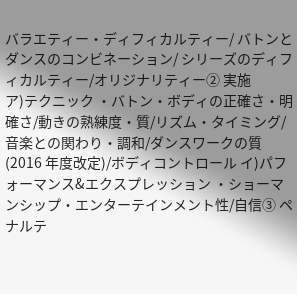バラエティー・ディフィカルティー/ バトンとダンスのコンビネーション/ シリーズのディフィカルティー/オリジナリティー② 実施
ア)テクニック ・バトン・ボディの正確さ・明確さ/動きの熟練度・質/リズム・タイミング/ 音楽との関わり・調和/ダンスワークの質(2016 年度改定)/ボディコントロール イ)パフォーマンス&エクスプレッション ・ショーマンシップ・エンターテインメント性/自信③ ペナルテ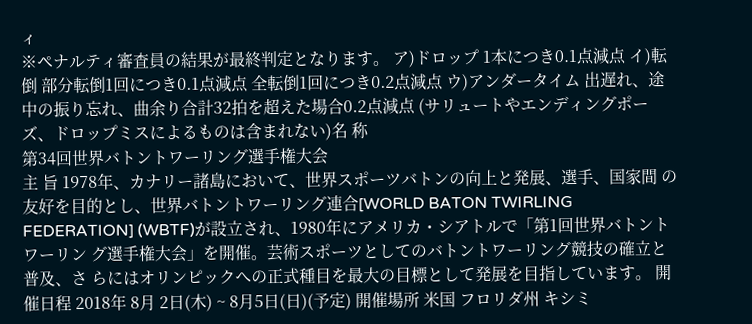ィ
※ペナルティ審査員の結果が最終判定となります。 ア)ドロップ 1本につき0.1点減点 イ)転倒 部分転倒1回につき0.1点減点 全転倒1回につき0.2点減点 ウ)アンダータイム 出遅れ、途中の振り忘れ、曲余り合計32拍を超えた場合0.2点減点 (サリュートやエンディングポーズ、ドロップミスによるものは含まれない)名 称
第34回世界バトントワーリング選手権大会
主 旨 1978年、カナリー諸島において、世界スポーツバトンの向上と発展、選手、国家間 の友好を目的とし、世界バトントワーリング連合[WORLD BATON TWIRLING FEDERATION] (WBTF)が設立され、1980年にアメリカ・シアトルで「第1回世界バトントワーリン グ選手権大会」を開催。芸術スポーツとしてのバトントワーリング競技の確立と普及、さ らにはオリンピックへの正式種目を最大の目標として発展を目指しています。 開催日程 2018年 8月 2日(木) ~ 8月5日(日)(予定) 開催場所 米国 フロリダ州 キシミ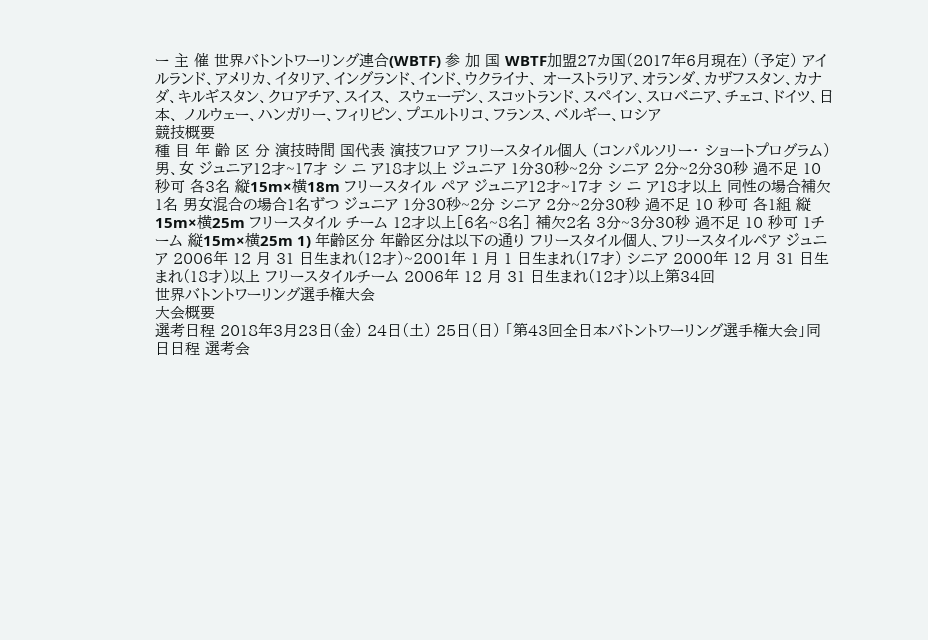ー 主 催 世界バトントワーリング連合(WBTF) 参 加 国 WBTF加盟27カ国(2017年6月現在) (予定) アイルランド、アメリカ、イタリア、イングランド、インド、ウクライナ、 オーストラリア、オランダ、カザフスタン、カナダ、キルギスタン、クロアチア、スイス、 スウェーデン、スコットランド、スペイン、スロベニア、チェコ、ドイツ、日本、 ノルウェー、ハンガリー、フィリピン、プエルトリコ、フランス、ベルギー、ロシア
競技概要
種 目 年 齢 区 分 演技時間 国代表 演技フロア フリースタイル個人 (コンパルソリー・ ショートプログラム) 男、女 ジュニア12才~17才 シ ニ ア18才以上 ジュニア 1分30秒~2分 シニア 2分~2分30秒 過不足 10 秒可 各3名 縦15m×横18m フリースタイル ペア ジュニア12才~17才 シ ニ ア18才以上 同性の場合補欠1名 男女混合の場合1名ずつ ジュニア 1分30秒~2分 シニア 2分~2分30秒 過不足 10 秒可 各1組 縦15m×横25m フリースタイル チーム 12才以上[6名~8名] 補欠2名 3分~3分30秒 過不足 10 秒可 1チーム 縦15m×横25m 1) 年齢区分 年齢区分は以下の通り フリースタイル個人、フリースタイルペア ジュニア 2006年 12 月 31 日生まれ(12才)~2001年 1 月 1 日生まれ(17才) シニア 2000年 12 月 31 日生まれ(18才)以上 フリースタイルチーム 2006年 12 月 31 日生まれ(12才)以上第34回
世界バトントワーリング選手権大会
大会概要
選考日程 2018年3月23日(金) 24日(土) 25日(日) 「第43回全日本バトントワーリング選手権大会」同日日程 選考会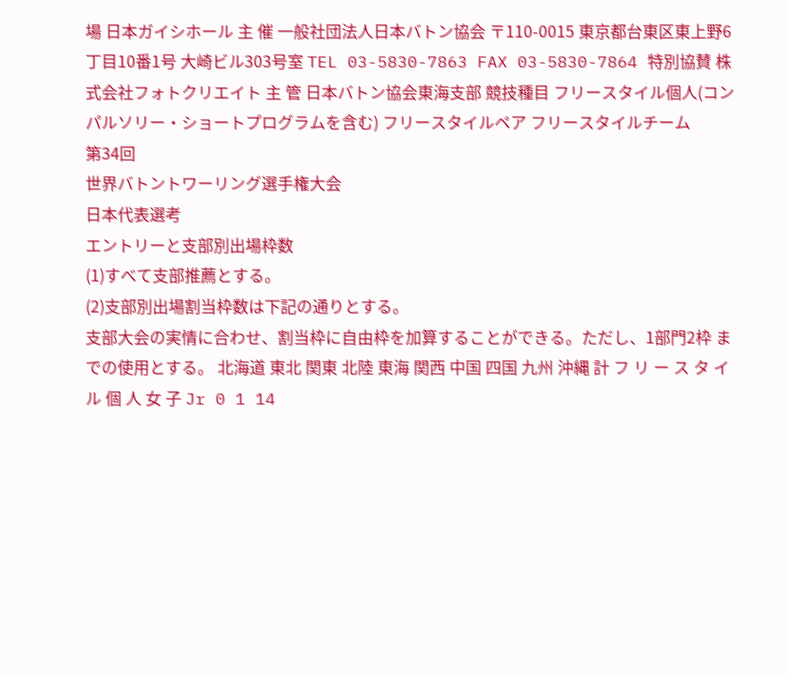場 日本ガイシホール 主 催 一般社団法人日本バトン協会 〒110-0015 東京都台東区東上野6丁目10番1号 大崎ビル303号室 TEL 03-5830-7863 FAX 03-5830-7864 特別協賛 株式会社フォトクリエイト 主 管 日本バトン協会東海支部 競技種目 フリースタイル個人(コンパルソリー・ショートプログラムを含む) フリースタイルペア フリースタイルチーム
第34回
世界バトントワーリング選手権大会
日本代表選考
エントリーと支部別出場枠数
(1)すべて支部推薦とする。
(2)支部別出場割当枠数は下記の通りとする。
支部大会の実情に合わせ、割当枠に自由枠を加算することができる。ただし、1部門2枠 までの使用とする。 北海道 東北 関東 北陸 東海 関西 中国 四国 九州 沖縄 計 フ リ ー ス タ イ ル 個 人 女 子 Jr 0 1 14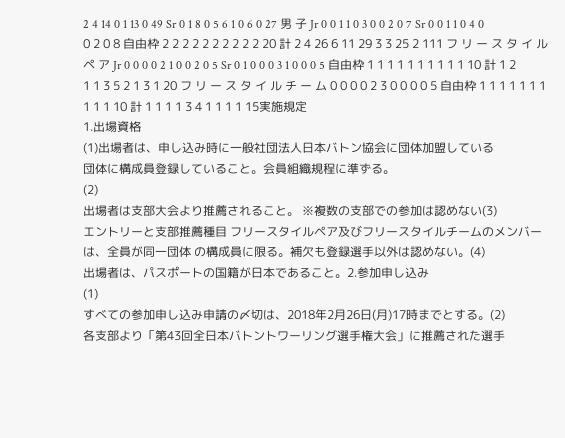2 4 14 0 1 13 0 49 Sr 0 1 8 0 5 6 1 0 6 0 27 男 子 Jr 0 0 1 1 0 3 0 0 2 0 7 Sr 0 0 1 1 0 4 0 0 2 0 8 自由枠 2 2 2 2 2 2 2 2 2 2 20 計 2 4 26 6 11 29 3 3 25 2 111 フ リ ー ス タ イ ル ペ ア Jr 0 0 0 0 2 1 0 0 2 0 5 Sr 0 1 0 0 0 3 1 0 0 0 5 自由枠 1 1 1 1 1 1 1 1 1 1 10 計 1 2 1 1 3 5 2 1 3 1 20 フ リ ー ス タ イ ル チ ー ム 0 0 0 0 2 3 0 0 0 0 5 自由枠 1 1 1 1 1 1 1 1 1 1 10 計 1 1 1 1 3 4 1 1 1 1 15実施規定
1.出場資格
(1)出場者は、申し込み時に一般社団法人日本バトン協会に団体加盟している
団体に構成員登録していること。会員組織規程に準ずる。
(2)
出場者は支部大会より推薦されること。 ※複数の支部での参加は認めない(3)
エントリーと支部推薦種目 フリースタイルペア及びフリースタイルチームのメンバーは、全員が同一団体 の構成員に限る。補欠も登録選手以外は認めない。(4)
出場者は、パスポートの国籍が日本であること。2.参加申し込み
(1)
すべての参加申し込み申請の〆切は、2018年2月26日(月)17時までとする。(2)
各支部より「第43回全日本バトントワーリング選手権大会」に推薦された選手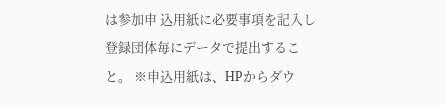は参加申 込用紙に必要事項を記入し登録団体毎にデータで提出すること。 ※申込用紙は、HPからダウ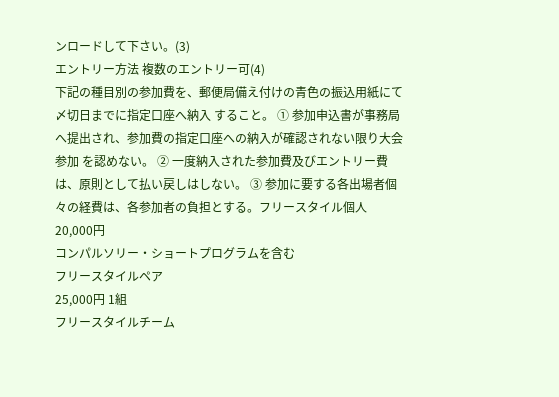ンロードして下さい。(3)
エントリー方法 複数のエントリー可(4)
下記の種目別の参加費を、郵便局備え付けの青色の振込用紙にて〆切日までに指定口座へ納入 すること。 ① 参加申込書が事務局へ提出され、参加費の指定口座への納入が確認されない限り大会参加 を認めない。 ② 一度納入された参加費及びエントリー費は、原則として払い戻しはしない。 ③ 参加に要する各出場者個々の経費は、各参加者の負担とする。フリースタイル個人
20,000円
コンパルソリー・ショートプログラムを含む
フリースタイルペア
25,000円 1組
フリースタイルチーム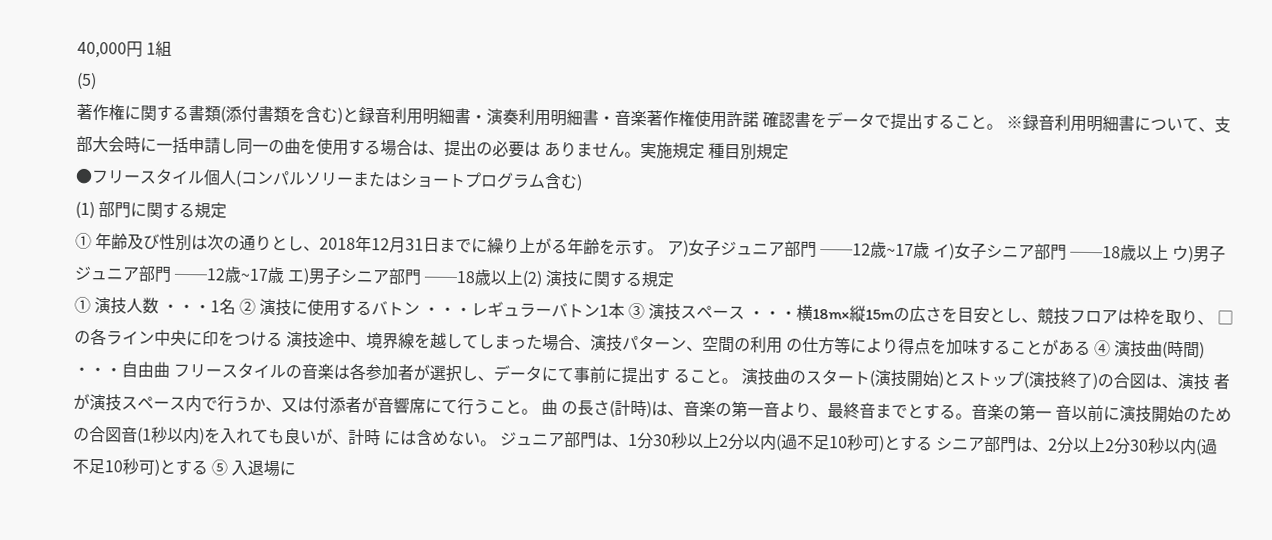40,000円 1組
(5)
著作権に関する書類(添付書類を含む)と録音利用明細書・演奏利用明細書・音楽著作権使用許諾 確認書をデータで提出すること。 ※録音利用明細書について、支部大会時に一括申請し同一の曲を使用する場合は、提出の必要は ありません。実施規定 種目別規定
●フリースタイル個人(コンパルソリーまたはショートプログラム含む)
(1) 部門に関する規定
① 年齢及び性別は次の通りとし、2018年12月31日までに繰り上がる年齢を示す。 ア)女子ジュニア部門 ──12歳~17歳 イ)女子シニア部門 ──18歳以上 ウ)男子ジュニア部門 ──12歳~17歳 エ)男子シニア部門 ──18歳以上(2) 演技に関する規定
① 演技人数 ・・・1名 ② 演技に使用するバトン ・・・レギュラーバトン1本 ③ 演技スペース ・・・横18m×縦15mの広さを目安とし、競技フロアは枠を取り、 □の各ライン中央に印をつける 演技途中、境界線を越してしまった場合、演技パターン、空間の利用 の仕方等により得点を加味することがある ④ 演技曲(時間) ・・・自由曲 フリースタイルの音楽は各参加者が選択し、データにて事前に提出す ること。 演技曲のスタート(演技開始)とストップ(演技終了)の合図は、演技 者が演技スペース内で行うか、又は付添者が音響席にて行うこと。 曲 の長さ(計時)は、音楽の第一音より、最終音までとする。音楽の第一 音以前に演技開始のための合図音(1秒以内)を入れても良いが、計時 には含めない。 ジュニア部門は、1分30秒以上2分以内(過不足10秒可)とする シニア部門は、2分以上2分30秒以内(過不足10秒可)とする ⑤ 入退場に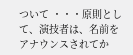ついて ・・・原則として、演技者は、名前をアナウンスされてか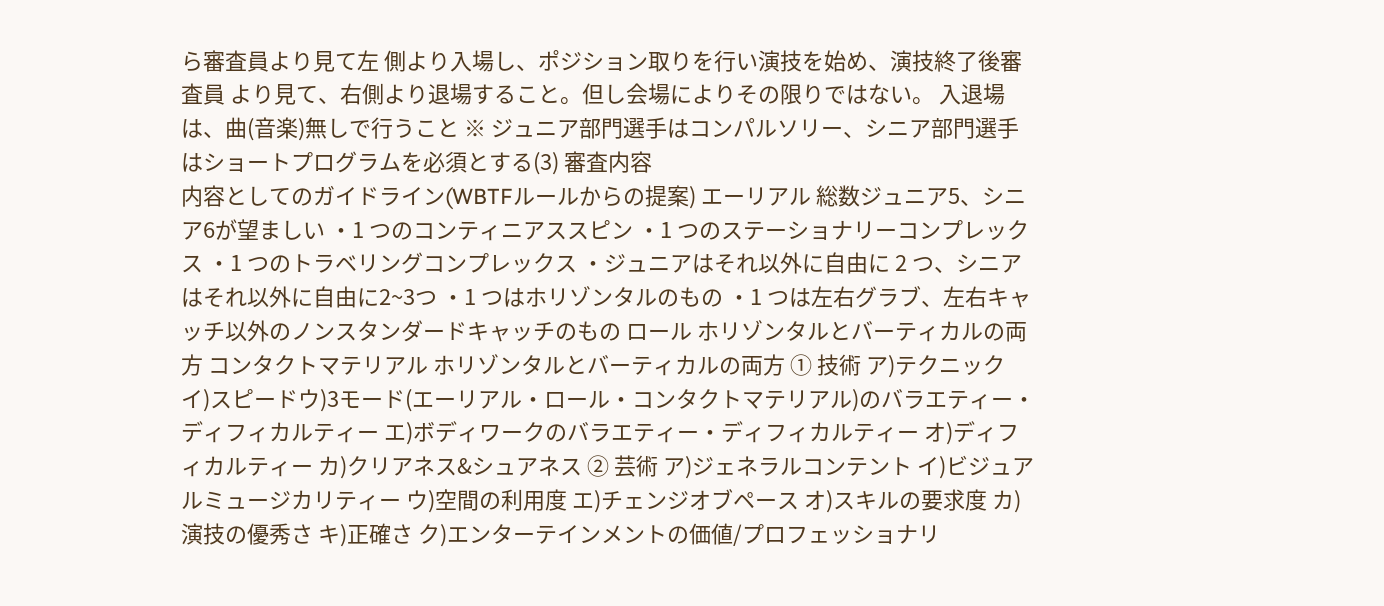ら審査員より見て左 側より入場し、ポジション取りを行い演技を始め、演技終了後審査員 より見て、右側より退場すること。但し会場によりその限りではない。 入退場は、曲(音楽)無しで行うこと ※ ジュニア部門選手はコンパルソリー、シニア部門選手はショートプログラムを必須とする(3) 審査内容
内容としてのガイドライン(WBTFルールからの提案) エーリアル 総数ジュニア5、シニア6が望ましい ・1 つのコンティニアススピン ・1 つのステーショナリーコンプレックス ・1 つのトラベリングコンプレックス ・ジュニアはそれ以外に自由に 2 つ、シニアはそれ以外に自由に2~3つ ・1 つはホリゾンタルのもの ・1 つは左右グラブ、左右キャッチ以外のノンスタンダードキャッチのもの ロール ホリゾンタルとバーティカルの両方 コンタクトマテリアル ホリゾンタルとバーティカルの両方 ① 技術 ア)テクニック イ)スピードウ)3モード(エーリアル・ロール・コンタクトマテリアル)のバラエティー・ディフィカルティー エ)ボディワークのバラエティー・ディフィカルティー オ)ディフィカルティー カ)クリアネス&シュアネス ② 芸術 ア)ジェネラルコンテント イ)ビジュアルミュージカリティー ウ)空間の利用度 エ)チェンジオブペース オ)スキルの要求度 カ)演技の優秀さ キ)正確さ ク)エンターテインメントの価値/プロフェッショナリ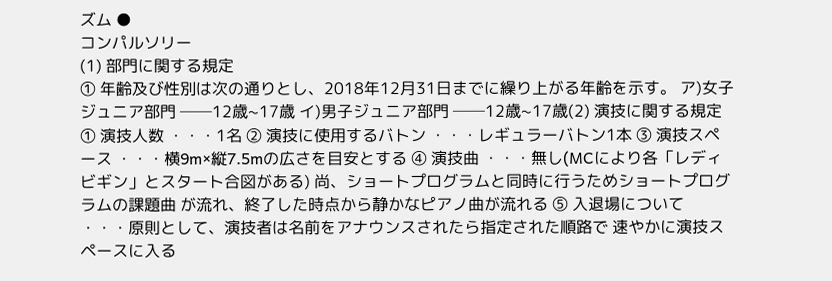ズム ●
コンパルソリー
(1) 部門に関する規定
① 年齢及び性別は次の通りとし、2018年12月31日までに繰り上がる年齢を示す。 ア)女子ジュニア部門 ──12歳~17歳 イ)男子ジュニア部門 ──12歳~17歳(2) 演技に関する規定
① 演技人数 ・・・1名 ② 演技に使用するバトン ・・・レギュラーバトン1本 ③ 演技スペース ・・・横9m×縦7.5mの広さを目安とする ④ 演技曲 ・・・無し(MCにより各「レディ ビギン」とスタート合図がある) 尚、ショートプログラムと同時に行うためショートプログラムの課題曲 が流れ、終了した時点から静かなピアノ曲が流れる ⑤ 入退場について ・・・原則として、演技者は名前をアナウンスされたら指定された順路で 速やかに演技スペースに入る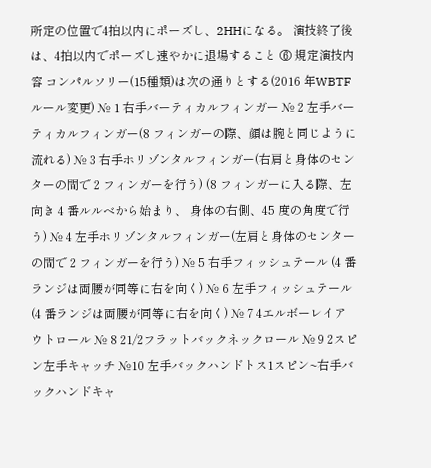所定の位置で4拍以内にポーズし、2HHになる。 演技終了後は、4拍以内でポーズし速やかに退場すること ⑥ 規定演技内容 コンパルソリー(15種類)は次の通りとする(2016 年WBTFルール変更) № 1 右手バーティカルフィンガー № 2 左手バーティカルフィンガー(8 フィンガーの際、顔は腕と同じように流れる) № 3 右手ホリゾンタルフィンガー(右肩と身体のセンターの間で 2 フィンガーを行う) (8 フィンガーに入る際、左向き 4 番ルルベから始まり、 身体の右側、45 度の角度で行う) № 4 左手ホリゾンタルフィンガー(左肩と身体のセンターの間で 2 フィンガーを行う) № 5 右手フィッシュテール (4 番ランジは両腰が同等に右を向く) № 6 左手フィッシュテール (4 番ランジは両腰が同等に右を向く) № 7 4エルボーレイアウトロール № 8 21/2フラットバックネックロール № 9 2スピン左手キャッチ №10 左手バックハンドトス1スピン~右手バックハンドキャ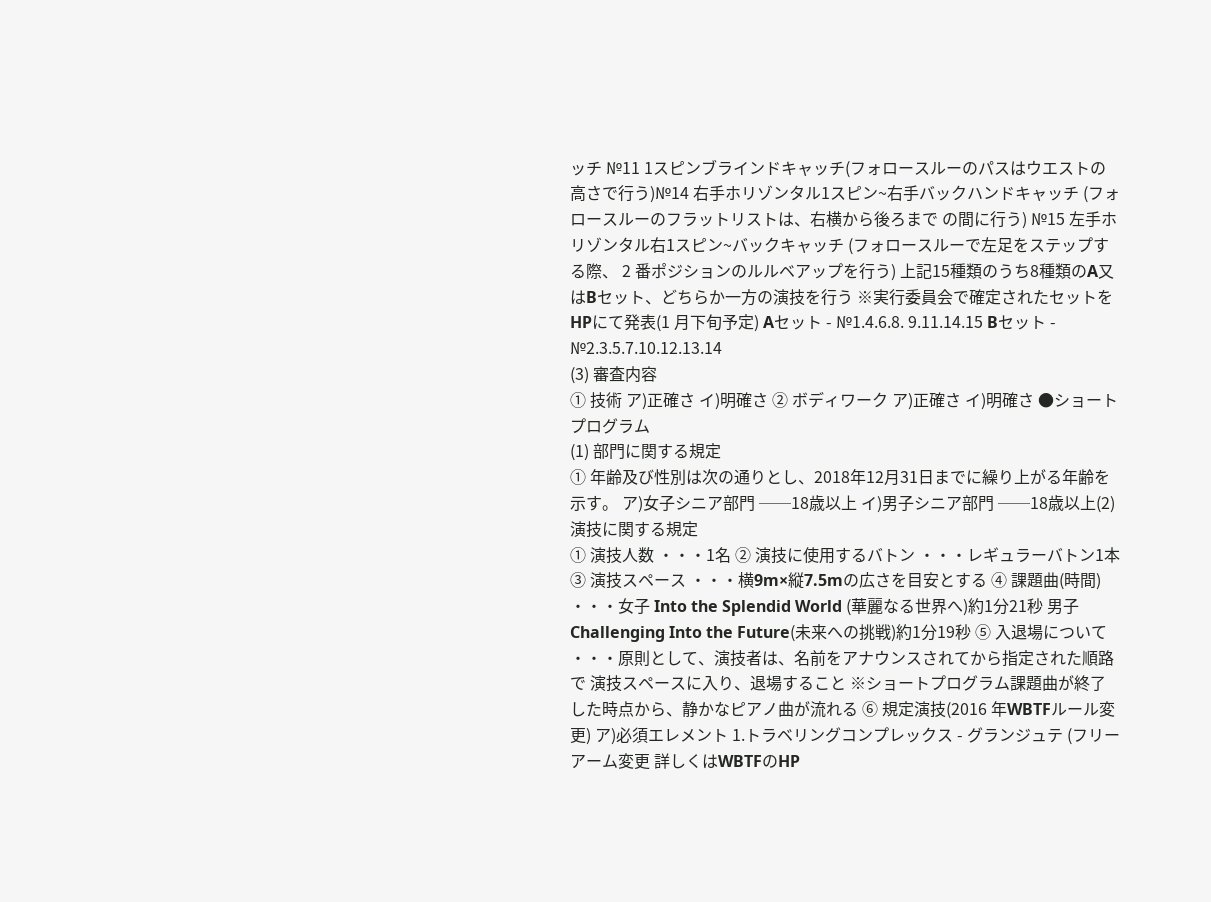ッチ №11 1スピンブラインドキャッチ(フォロースルーのパスはウエストの高さで行う)№14 右手ホリゾンタル1スピン~右手バックハンドキャッチ (フォロースルーのフラットリストは、右横から後ろまで の間に行う) №15 左手ホリゾンタル右1スピン~バックキャッチ (フォロースルーで左足をステップする際、 2 番ポジションのルルベアップを行う) 上記15種類のうち8種類のA又はBセット、どちらか一方の演技を行う ※実行委員会で確定されたセットをHPにて発表(1 月下旬予定) Aセット - №1.4.6.8. 9.11.14.15 Bセット - №2.3.5.7.10.12.13.14
(3) 審査内容
① 技術 ア)正確さ イ)明確さ ② ボディワーク ア)正確さ イ)明確さ ●ショートプログラム
(1) 部門に関する規定
① 年齢及び性別は次の通りとし、2018年12月31日までに繰り上がる年齢を示す。 ア)女子シニア部門 ──18歳以上 イ)男子シニア部門 ──18歳以上(2) 演技に関する規定
① 演技人数 ・・・1名 ② 演技に使用するバトン ・・・レギュラーバトン1本 ③ 演技スペース ・・・横9m×縦7.5mの広さを目安とする ④ 課題曲(時間) ・・・女子 Into the Splendid World (華麗なる世界へ)約1分21秒 男子 Challenging Into the Future(未来への挑戦)約1分19秒 ⑤ 入退場について ・・・原則として、演技者は、名前をアナウンスされてから指定された順路で 演技スペースに入り、退場すること ※ショートプログラム課題曲が終了した時点から、静かなピアノ曲が流れる ⑥ 規定演技(2016 年WBTFルール変更) ア)必須エレメント 1.トラベリングコンプレックス - グランジュテ (フリーアーム変更 詳しくはWBTFのHP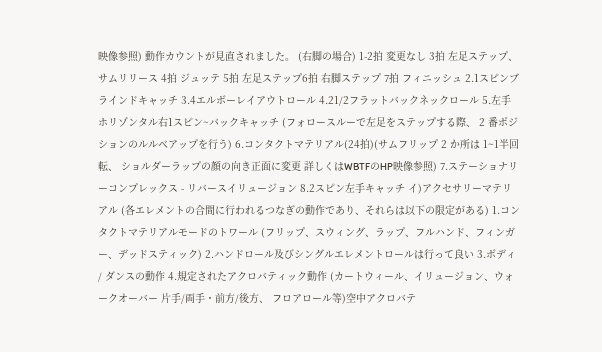映像参照) 動作カウントが見直されました。 (右脚の場合) 1-2拍 変更なし 3拍 左足ステップ、サムリリース 4拍 ジュッテ 5拍 左足ステップ6拍 右脚ステップ 7拍 フィニッシュ 2.1スピンブラインドキャッチ 3.4エルボーレイアウトロール 4.21/2フラットバックネックロール 5.左手ホリゾンタル右1スピン~バックキャッチ (フォロースルーで左足をステップする際、 2 番ポジションのルルベアップを行う) 6.コンタクトマテリアル(24拍)(サムフリップ 2 か所は 1~1半回転、 ショルダーラップの顔の向き正面に変更 詳しくはWBTFのHP映像参照) 7.ステーショナリーコンプレックス - リバースイリュージョン 8.2スピン左手キャッチ イ)アクセサリーマテリアル (各エレメントの合間に行われるつなぎの動作であり、それらは以下の限定がある) 1.コンタクトマテリアルモードのトワール (フリップ、スウィング、ラップ、フルハンド、フィンガー、デッドスティック) 2.ハンドロール及びシングルエレメントロールは行って良い 3.ボディ / ダンスの動作 4.規定されたアクロバティック動作 (カートウィール、イリュージョン、ウォークオーバー 片手/両手・前方/後方、 フロアロール等)空中アクロバテ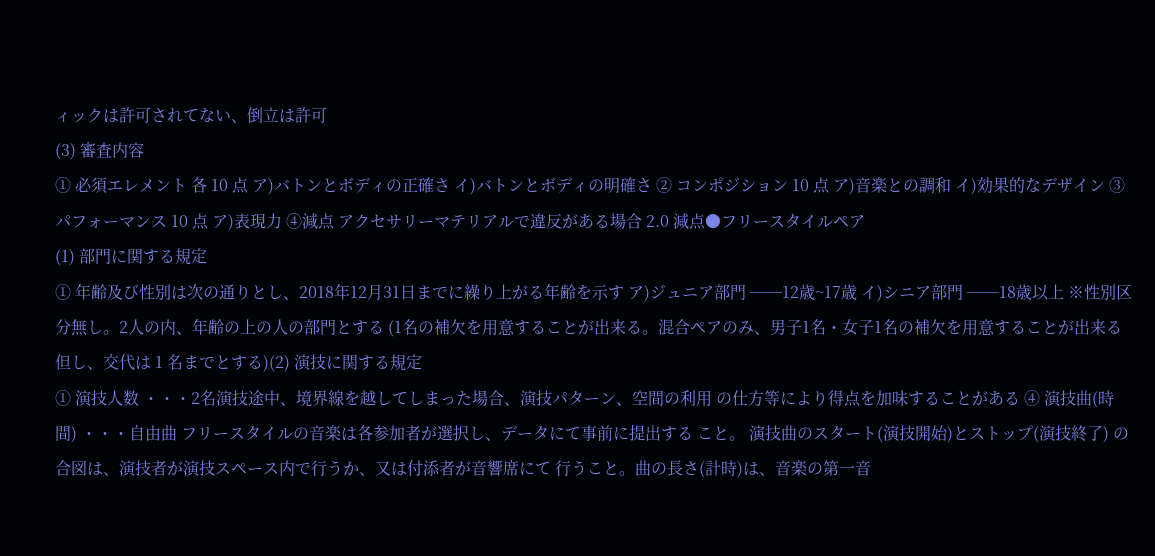ィックは許可されてない、倒立は許可
(3) 審査内容
① 必須エレメント 各 10 点 ア)バトンとボディの正確さ イ)バトンとボディの明確さ ② コンポジション 10 点 ア)音楽との調和 イ)効果的なデザイン ③ パフォーマンス 10 点 ア)表現力 ④減点 アクセサリーマテリアルで違反がある場合 2.0 減点●フリースタイルペア
(1) 部門に関する規定
① 年齢及び性別は次の通りとし、2018年12月31日までに繰り上がる年齢を示す ア)ジュニア部門 ──12歳~17歳 イ)シニア部門 ──18歳以上 ※性別区分無し。2人の内、年齢の上の人の部門とする (1名の補欠を用意することが出来る。混合ペアのみ、男子1名・女子1名の補欠を用意することが出来る 但し、交代は 1 名までとする)(2) 演技に関する規定
① 演技人数 ・・・2名演技途中、境界線を越してしまった場合、演技パターン、空間の利用 の仕方等により得点を加味することがある ④ 演技曲(時間) ・・・自由曲 フリースタイルの音楽は各参加者が選択し、データにて事前に提出する こと。 演技曲のスタート(演技開始)とストップ(演技終了) の合図は、演技者が演技スペース内で行うか、又は付添者が音響席にて 行うこと。曲の長さ(計時)は、音楽の第一音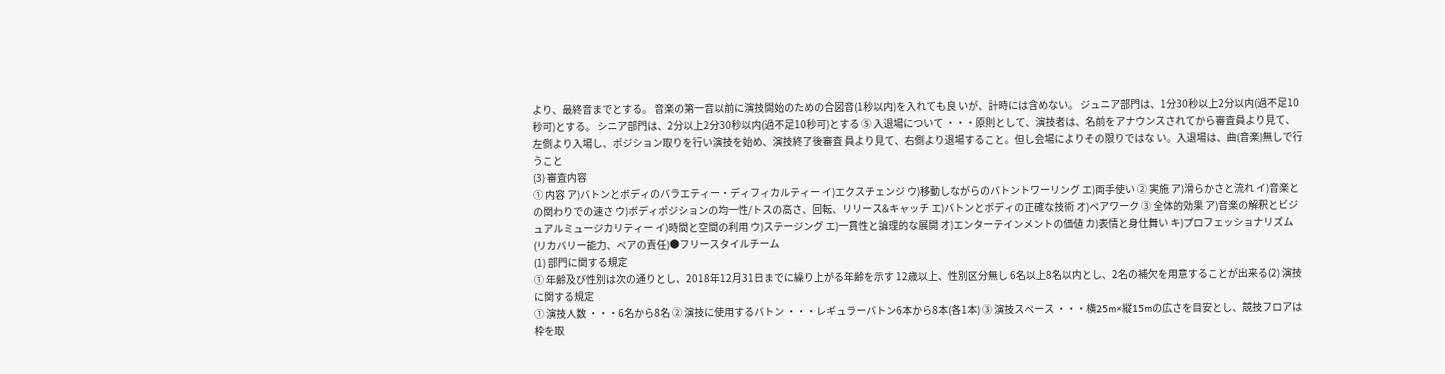より、最終音までとする。 音楽の第一音以前に演技開始のための合図音(1秒以内)を入れても良 いが、計時には含めない。 ジュニア部門は、1分30秒以上2分以内(過不足10秒可)とする。 シニア部門は、2分以上2分30秒以内(過不足10秒可)とする ⑤ 入退場について ・・・原則として、演技者は、名前をアナウンスされてから審査員より見て、 左側より入場し、ポジション取りを行い演技を始め、演技終了後審査 員より見て、右側より退場すること。但し会場によりその限りではな い。入退場は、曲(音楽)無しで行うこと
(3) 審査内容
① 内容 ア)バトンとボディのバラエティー・ディフィカルティー イ)エクスチェンジ ウ)移動しながらのバトントワーリング エ)両手使い ② 実施 ア)滑らかさと流れ イ)音楽との関わりでの速さ ウ)ボディポジションの均一性/トスの高さ、回転、リリース&キャッチ エ)バトンとボディの正確な技術 オ)ペアワーク ③ 全体的効果 ア)音楽の解釈とビジュアルミュージカリティー イ)時間と空間の利用 ウ)ステージング エ)一貫性と論理的な展開 オ)エンターテインメントの価値 カ)表情と身仕舞い キ)プロフェッショナリズム(リカバリー能力、ペアの責任)●フリースタイルチーム
(1) 部門に関する規定
① 年齢及び性別は次の通りとし、2018年12月31日までに繰り上がる年齢を示す 12歳以上、性別区分無し 6名以上8名以内とし、2名の補欠を用意することが出来る(2) 演技に関する規定
① 演技人数 ・・・6名から8名 ② 演技に使用するバトン ・・・レギュラーバトン6本から8本(各1本) ③ 演技スペース ・・・横25m×縦15mの広さを目安とし、競技フロアは枠を取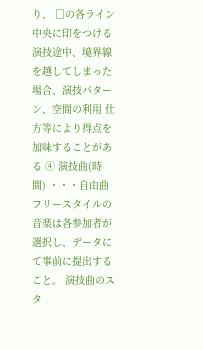り、 □の各ライン中央に印をつける演技途中、境界線を越してしまった場合、演技パターン、空間の利用 仕方等により得点を加味することがある ④ 演技曲(時間) ・・・自由曲 フリースタイルの音楽は各参加者が選択し、データにて事前に提出する こと。 演技曲のスタ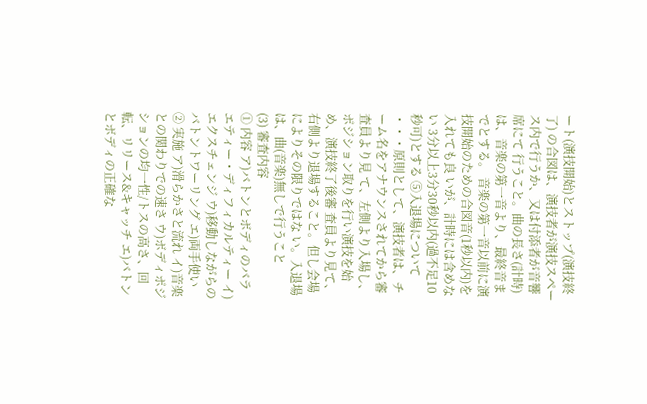ート(演技開始)とストップ(演技終了) の合図は、演技者が演技スペース内で行うか、又は付添者が音響席にて 行うこと。曲の長さ(計時)は、音楽の第一音より、最終音までとする。 音楽の第一音以前に演技開始のための合図音(1秒以内)を入れても良 いが、計時には含めない 3分以上3分30秒以内(過不足10秒可)とする ⑤入退場について ・・・原則として、演技者は、チーム名をアナウンスされてから審査員より見 て、左側より入場し、ポジション取りを行い演技を始め、演技終了後審 査員より見て、右側より退場すること。但し会場によりその限りではな い。入退場は、曲(音楽)無しで行うこと
(3) 審査内容
① 内容 ア)バトンとボディのバラエティー・ディフィカルティー イ)エクスチェンジ ウ)移動しながらのバトントワーリング エ)両手使い ② 実施 ア)滑らかさと流れ イ)音楽との関わりでの速さ ウ)ボディポジションの均一性/トスの高さ、回転、リリース&キャッチ エ)バトンとボディの正確な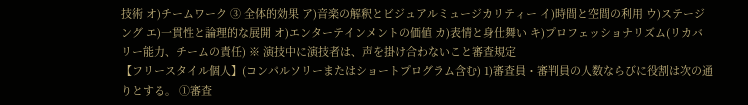技術 オ)チームワーク ③ 全体的効果 ア)音楽の解釈とビジュアルミュージカリティー イ)時間と空間の利用 ウ)ステージング エ)一貫性と論理的な展開 オ)エンターテインメントの価値 カ)表情と身仕舞い キ)プロフェッショナリズム(リカバリー能力、チームの責任) ※ 演技中に演技者は、声を掛け合わないこと審査規定
【フリースタイル個人】(コンパルソリーまたはショートプログラム含む) 1)審査員・審判員の人数ならびに役割は次の通りとする。 ①審査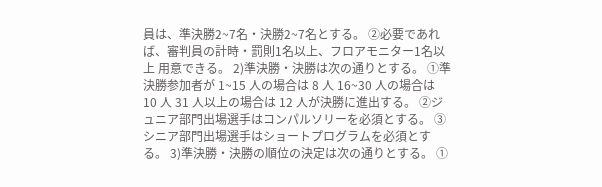員は、準決勝2~7名・決勝2~7名とする。 ②必要であれば、審判員の計時・罰則1名以上、フロアモニター1名以上 用意できる。 2)準決勝・決勝は次の通りとする。 ①準決勝参加者が 1~15 人の場合は 8 人 16~30 人の場合は 10 人 31 人以上の場合は 12 人が決勝に進出する。 ②ジュニア部門出場選手はコンパルソリーを必須とする。 ③シニア部門出場選手はショートプログラムを必須とする。 3)準決勝・決勝の順位の決定は次の通りとする。 ①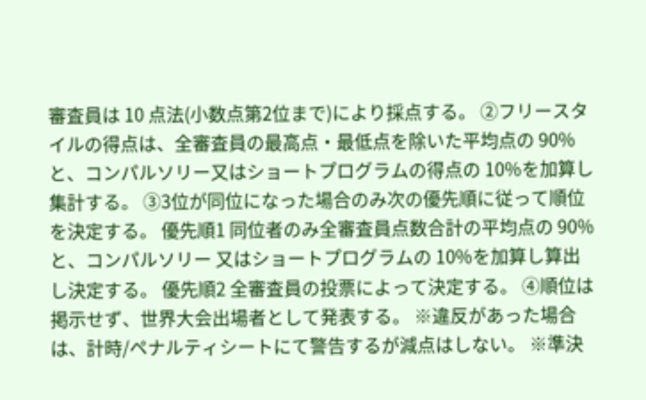審査員は 10 点法(小数点第2位まで)により採点する。 ②フリースタイルの得点は、全審査員の最高点・最低点を除いた平均点の 90%と、コンパルソリー又はショートプログラムの得点の 10%を加算し集計する。 ③3位が同位になった場合のみ次の優先順に従って順位を決定する。 優先順1 同位者のみ全審査員点数合計の平均点の 90%と、コンパルソリー 又はショートプログラムの 10%を加算し算出し決定する。 優先順2 全審査員の投票によって決定する。 ④順位は掲示せず、世界大会出場者として発表する。 ※違反があった場合は、計時/ペナルティシートにて警告するが減点はしない。 ※準決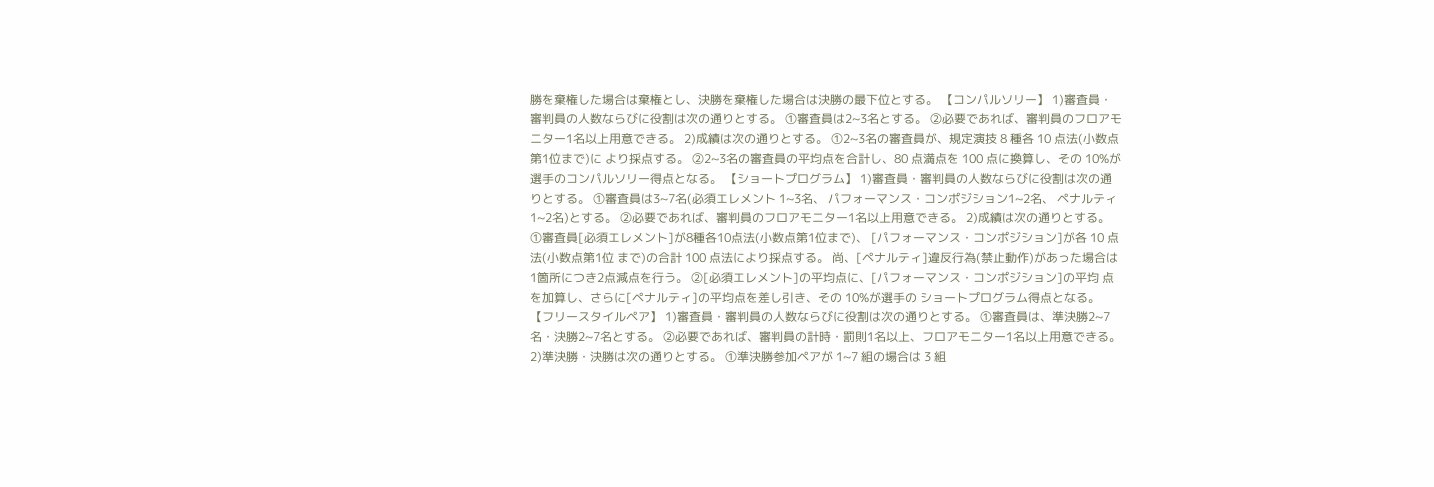勝を棄権した場合は棄権とし、決勝を棄権した場合は決勝の最下位とする。 【コンパルソリー】 1)審査員・審判員の人数ならびに役割は次の通りとする。 ①審査員は2~3名とする。 ②必要であれば、審判員のフロアモニター1名以上用意できる。 2)成績は次の通りとする。 ①2~3名の審査員が、規定演技 8 種各 10 点法(小数点第1位まで)に より採点する。 ②2~3名の審査員の平均点を合計し、80 点満点を 100 点に換算し、その 10%が 選手のコンパルソリー得点となる。 【ショートプログラム】 1)審査員・審判員の人数ならびに役割は次の通りとする。 ①審査員は3~7名(必須エレメント 1~3名、 パフォーマンス・コンポジション1~2名、 ペナルティ1~2名)とする。 ②必要であれば、審判員のフロアモニター1名以上用意できる。 2)成績は次の通りとする。 ①審査員[必須エレメント]が8種各10点法(小数点第1位まで)、 [パフォーマンス・コンポジション]が各 10 点法(小数点第1位 まで)の合計 100 点法により採点する。 尚、[ペナルティ]違反行為(禁止動作)があった場合は1箇所につき2点減点を行う。 ②[必須エレメント]の平均点に、[パフォーマンス・コンポジション]の平均 点を加算し、さらに[ペナルティ]の平均点を差し引き、その 10%が選手の ショートプログラム得点となる。 【フリースタイルペア】 1)審査員・審判員の人数ならびに役割は次の通りとする。 ①審査員は、準決勝2~7名・決勝2~7名とする。 ②必要であれば、審判員の計時・罰則1名以上、フロアモニター1名以上用意できる。 2)準決勝・決勝は次の通りとする。 ①準決勝参加ペアが 1~7 組の場合は 3 組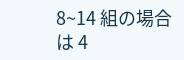8~14 組の場合は 4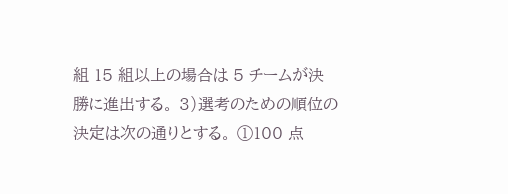組 15 組以上の場合は 5 チームが決勝に進出する。 3)選考のための順位の決定は次の通りとする。 ①100 点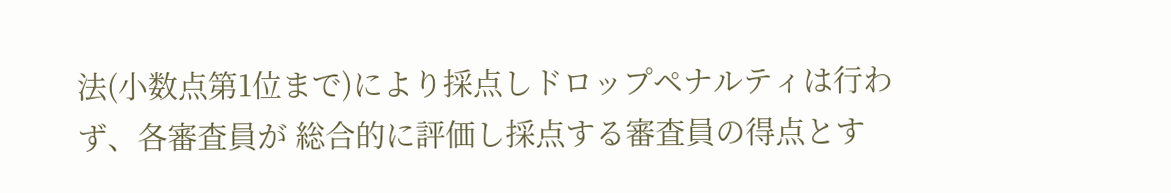法(小数点第1位まで)により採点しドロップペナルティは行わず、各審査員が 総合的に評価し採点する審査員の得点とす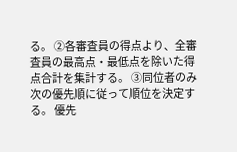る。 ②各審査員の得点より、全審査員の最高点・最低点を除いた得点合計を集計する。 ③同位者のみ次の優先順に従って順位を決定する。 優先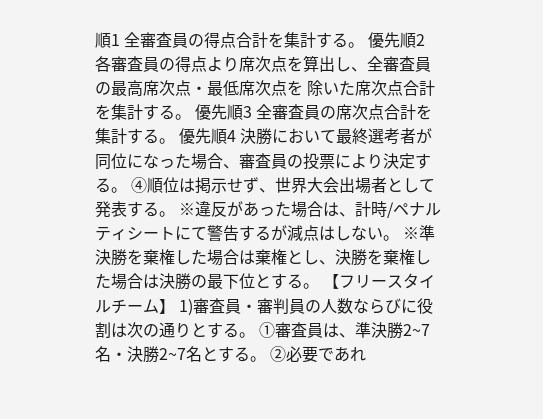順1 全審査員の得点合計を集計する。 優先順2 各審査員の得点より席次点を算出し、全審査員の最高席次点・最低席次点を 除いた席次点合計を集計する。 優先順3 全審査員の席次点合計を集計する。 優先順4 決勝において最終選考者が同位になった場合、審査員の投票により決定する。 ④順位は掲示せず、世界大会出場者として発表する。 ※違反があった場合は、計時/ペナルティシートにて警告するが減点はしない。 ※準決勝を棄権した場合は棄権とし、決勝を棄権した場合は決勝の最下位とする。 【フリースタイルチーム】 1)審査員・審判員の人数ならびに役割は次の通りとする。 ①審査員は、準決勝2~7名・決勝2~7名とする。 ②必要であれ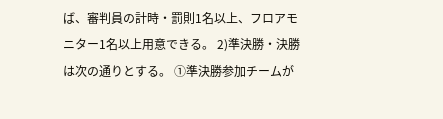ば、審判員の計時・罰則1名以上、フロアモニター1名以上用意できる。 2)準決勝・決勝は次の通りとする。 ①準決勝参加チームが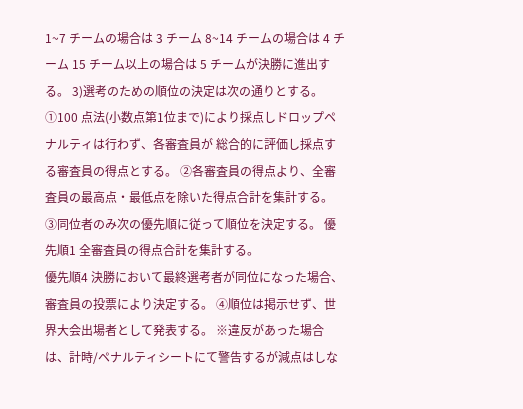1~7 チームの場合は 3 チーム 8~14 チームの場合は 4 チーム 15 チーム以上の場合は 5 チームが決勝に進出する。 3)選考のための順位の決定は次の通りとする。 ①100 点法(小数点第1位まで)により採点しドロップペナルティは行わず、各審査員が 総合的に評価し採点する審査員の得点とする。 ②各審査員の得点より、全審査員の最高点・最低点を除いた得点合計を集計する。 ③同位者のみ次の優先順に従って順位を決定する。 優先順1 全審査員の得点合計を集計する。
優先順4 決勝において最終選考者が同位になった場合、審査員の投票により決定する。 ④順位は掲示せず、世界大会出場者として発表する。 ※違反があった場合は、計時/ペナルティシートにて警告するが減点はしな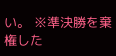い。 ※準決勝を棄権した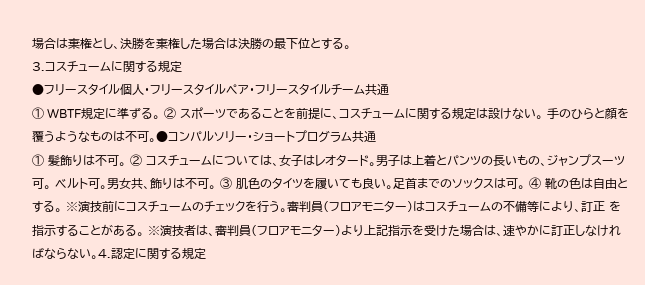場合は棄権とし、決勝を棄権した場合は決勝の最下位とする。
3.コスチュームに関する規定
●フリースタイル個人・フリースタイルペア・フリースタイルチーム共通
① WBTF規定に準ずる。 ② スポーツであることを前提に、コスチュームに関する規定は設けない。 手のひらと顔を覆うようなものは不可。●コンパルソリー・ショートプログラム共通
① 髪飾りは不可。 ② コスチュームについては、女子はレオタード。男子は上着とパンツの長いもの、ジャンプスーツ可。 ベルト可。男女共、飾りは不可。 ③ 肌色のタイツを履いても良い。足首までのソックスは可。 ④ 靴の色は自由とする。 ※演技前にコスチュームのチェックを行う。審判員(フロアモニター)はコスチュームの不備等により、訂正 を 指示することがある。 ※演技者は、審判員(フロアモニター)より上記指示を受けた場合は、速やかに訂正しなければならない。4.認定に関する規定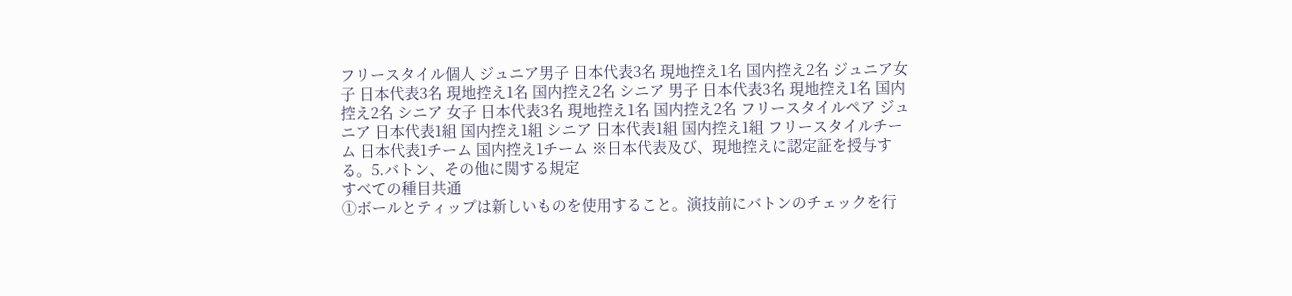フリースタイル個人 ジュニア男子 日本代表3名 現地控え1名 国内控え2名 ジュニア女子 日本代表3名 現地控え1名 国内控え2名 シニア 男子 日本代表3名 現地控え1名 国内控え2名 シニア 女子 日本代表3名 現地控え1名 国内控え2名 フリースタイルペア ジュニア 日本代表1組 国内控え1組 シニア 日本代表1組 国内控え1組 フリースタイルチーム 日本代表1チーム 国内控え1チーム ※日本代表及び、現地控えに認定証を授与する。5.バトン、その他に関する規定
すべての種目共通
①ボールとティップは新しいものを使用すること。演技前にバトンのチェックを行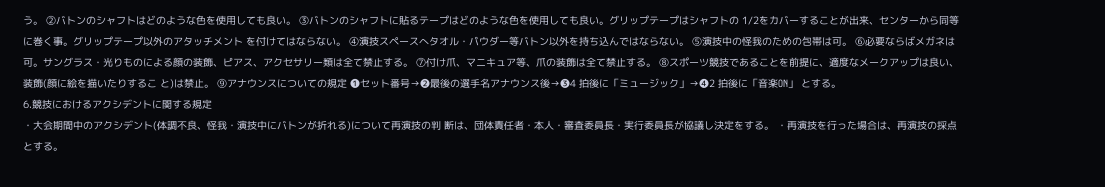う。 ②バトンのシャフトはどのような色を使用しても良い。 ③バトンのシャフトに貼るテープはどのような色を使用しても良い。グリップテープはシャフトの 1/2をカバーすることが出来、センターから同等に巻く事。グリップテープ以外のアタッチメント を付けてはならない。 ④演技スペースへタオル・パウダー等バトン以外を持ち込んではならない。 ⑤演技中の怪我のための包帯は可。 ⑥必要ならばメガネは可。サングラス・光りものによる顔の装飾、ピアス、アクセサリー類は全て禁止する。 ⑦付け爪、マニキュア等、爪の装飾は全て禁止する。 ⑧スポーツ競技であることを前提に、適度なメークアップは良い、装飾(顔に絵を描いたりするこ と)は禁止。 ⑨アナウンスについての規定 ❶セット番号→❷最後の選手名アナウンス後→❸4 拍後に「ミュージック」→❹2 拍後に「音楽ON」 とする。
6.競技におけるアクシデントに関する規定
・大会期間中のアクシデント(体調不良、怪我・演技中にバトンが折れる)について再演技の判 断は、団体責任者・本人・審査委員長・実行委員長が協議し決定をする。 ・再演技を行った場合は、再演技の採点とする。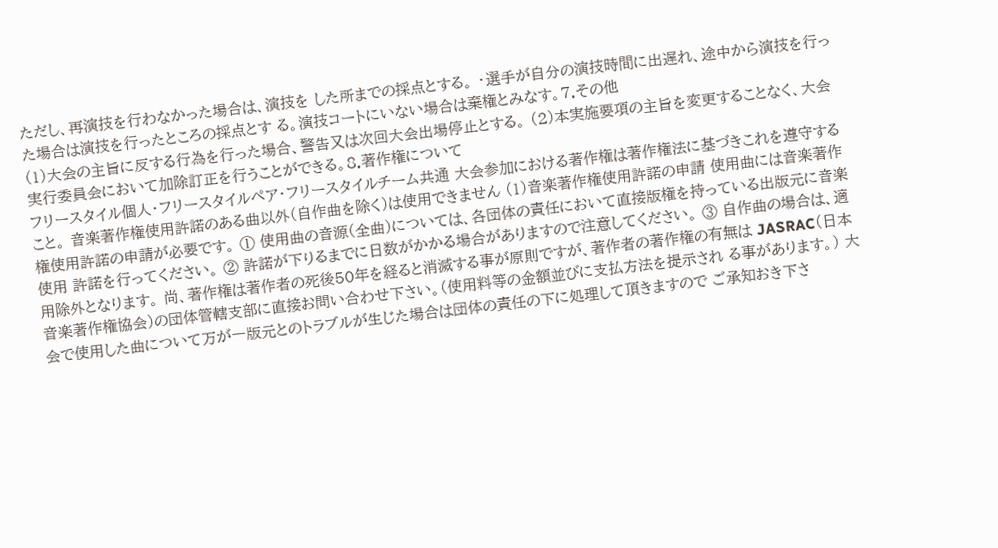ただし、再演技を行わなかった場合は、演技を した所までの採点とする。 ・選手が自分の演技時間に出遅れ、途中から演技を行った場合は演技を行ったところの採点とす る。演技コートにいない場合は棄権とみなす。7.その他
(1)大会の主旨に反する行為を行った場合、警告又は次回大会出場停止とする。 (2)本実施要項の主旨を変更することなく、大会実行委員会において加除訂正を行うことができる。8.著作権について
フリースタイル個人・フリースタイルペア・フリースタイルチーム共通 大会参加における著作権は著作権法に基づきこれを遵守すること。 音楽著作権使用許諾のある曲以外(自作曲を除く)は使用できません (1)音楽著作権使用許諾の申請 使用曲には音楽著作権使用許諾の申請が必要です。 ① 使用曲の音源(全曲)については、各団体の責任において直接版権を持っている出版元に音楽使用 許諾を行ってください。 ② 許諾が下りるまでに日数がかかる場合がありますので注意してください。 ③ 自作曲の場合は、適用除外となります。 尚、著作権は著作者の死後50年を経ると消滅する事が原則ですが、著作者の著作権の有無は JASRAC(日本 音楽著作権協会)の団体管轄支部に直接お問い合わせ下さい。(使用料等の金額並びに支払方法を提示され る事があります。) 大会で使用した曲について万が一版元とのトラブルが生じた場合は団体の責任の下に処理して頂きますので ご承知おき下さ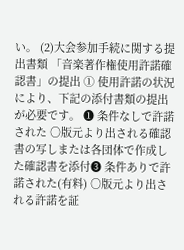い。 (2)大会参加手続に関する提出書類 「音楽著作権使用許諾確認書」の提出 ① 使用許諾の状況により、下記の添付書類の提出が必要です。 ❶ 条件なしで許諾された ○版元より出される確認書の写しまたは各団体で作成した確認書を添付❸ 条件ありで許諾された(有料) ○版元より出される許諾を証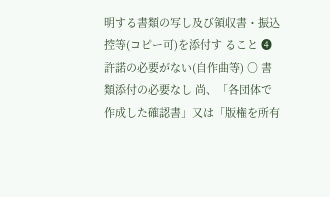明する書類の写し及び領収書・振込控等(コピー可)を添付す ること ❹ 許諾の必要がない(自作曲等) ○ 書類添付の必要なし 尚、「各団体で作成した確認書」又は「版権を所有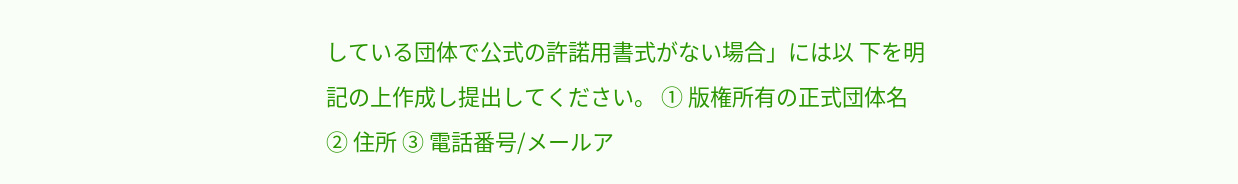している団体で公式の許諾用書式がない場合」には以 下を明記の上作成し提出してください。 ① 版権所有の正式団体名 ② 住所 ③ 電話番号/メールア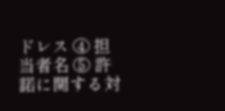ドレス ④ 担当者名 ⑤ 許諾に関する対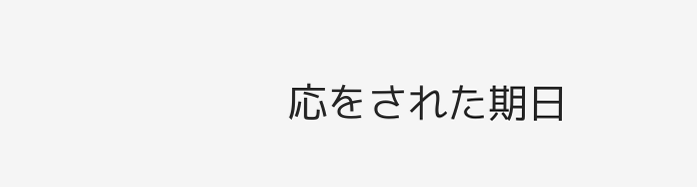応をされた期日